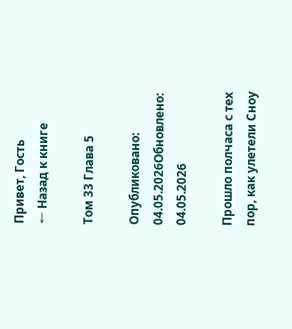Привет, Гость
← Назад к книге

Том 33 Глава 5

Опубликовано: 04.05.2026Обновлено: 04.05.2026

Прошло полчаса с тех пор, как улетели Сноу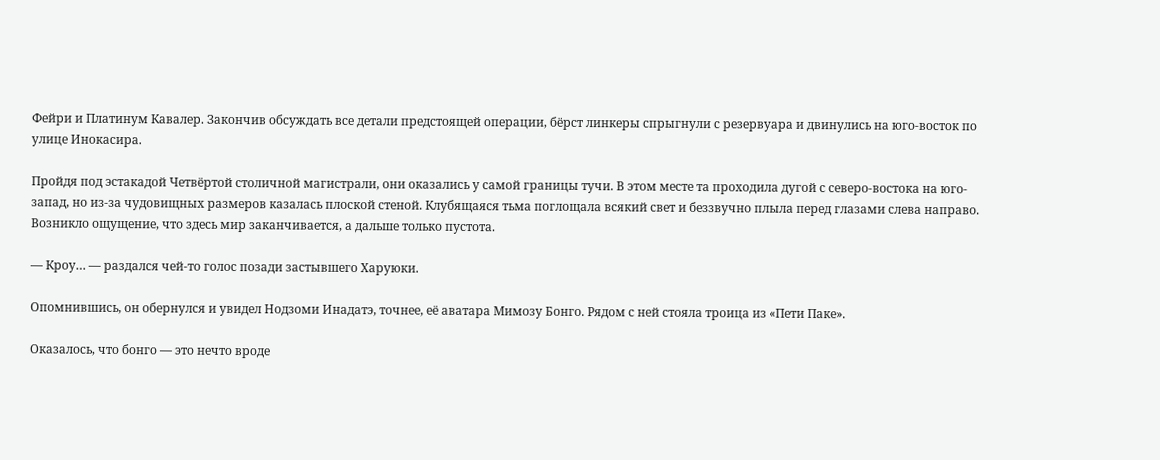Фейри и Платинум Кавалер. Закончив обсуждать все детали предстоящей операции, бёрст линкеры спрыгнули с резервуара и двинулись на юго-восток по улице Инокасира.

Пройдя под эстакадой Четвёртой столичной магистрали, они оказались у самой границы тучи. В этом месте та проходила дугой с северо-востока на юго-запад, но из-за чудовищных размеров казалась плоской стеной. Клубящаяся тьма поглощала всякий свет и беззвучно плыла перед глазами слева направо. Возникло ощущение, что здесь мир заканчивается, а дальше только пустота.

— Кроу… — раздался чей-то голос позади застывшего Харуюки.

Опомнившись, он обернулся и увидел Нодзоми Инадатэ, точнее, её аватара Мимозу Бонго. Рядом с ней стояла троица из «Пети Паке».

Оказалось, что бонго — это нечто вроде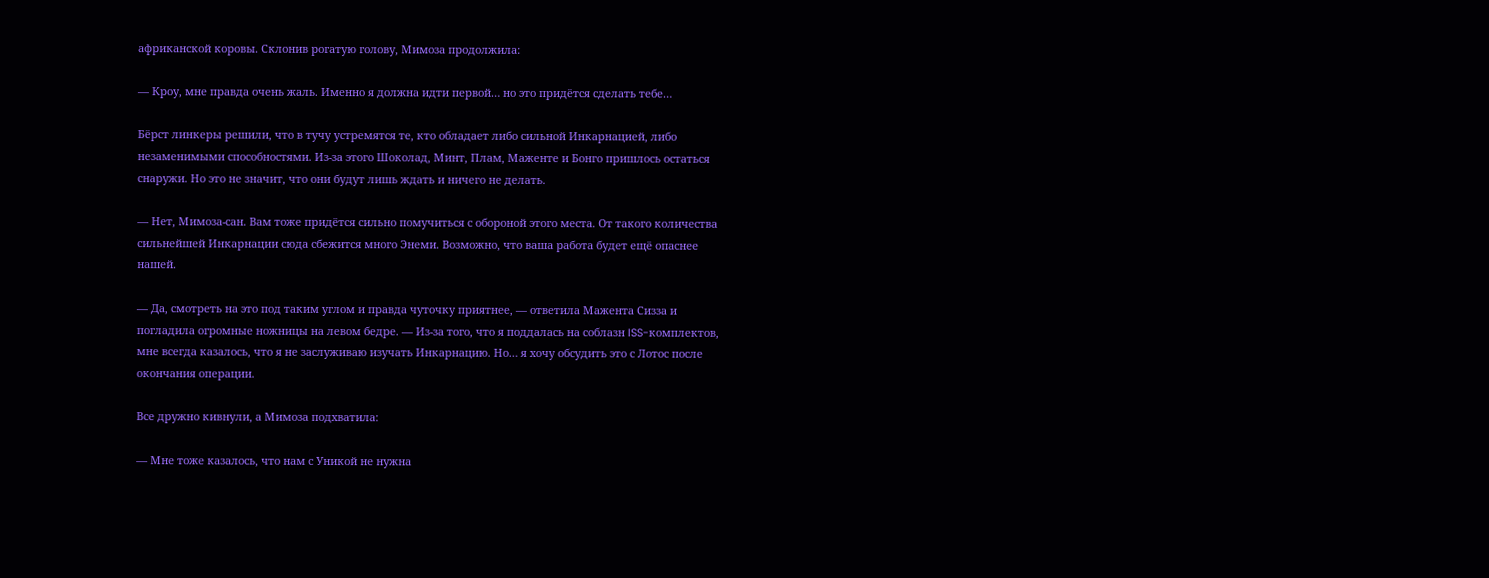африканской коровы. Склонив рогатую голову, Мимоза продолжила:

— Кроу, мне правда очень жаль. Именно я должна идти первой… но это придётся сделать тебе…

Бёрст линкеры решили, что в тучу устремятся те, кто обладает либо сильной Инкарнацией, либо незаменимыми способностями. Из-за этого Шоколад, Минт, Плам, Маженте и Бонго пришлось остаться снаружи. Но это не значит, что они будут лишь ждать и ничего не делать.

— Нет, Мимоза-сан. Вам тоже придётся сильно помучиться с обороной этого места. От такого количества сильнейшей Инкарнации сюда сбежится много Энеми. Возможно, что ваша работа будет ещё опаснее нашей.

— Да, смотреть на это под таким углом и правда чуточку приятнее, — ответила Мажента Сизза и погладила огромные ножницы на левом бедре. — Из-за того, что я поддалась на соблазн ISS-комплектов, мне всегда казалось, что я не заслуживаю изучать Инкарнацию. Но… я хочу обсудить это с Лотос после окончания операции.

Все дружно кивнули, а Мимоза подхватила:

— Мне тоже казалось, что нам с Уникой не нужна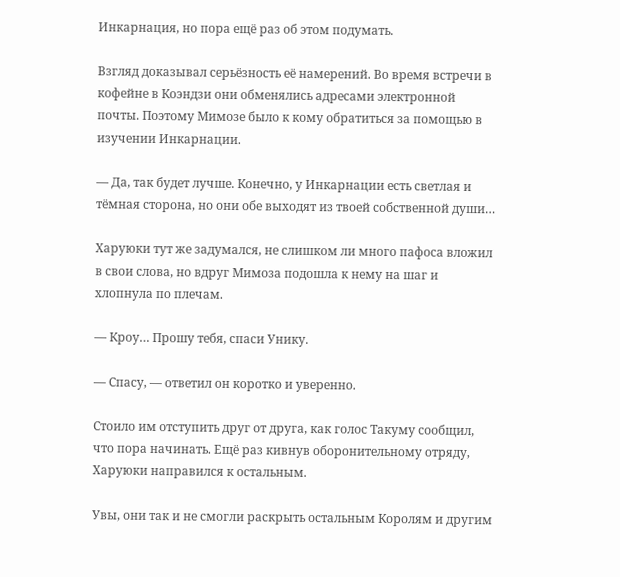Инкарнация, но пора ещё раз об этом подумать.

Взгляд доказывал серьёзность её намерений. Во время встречи в кофейне в Коэндзи они обменялись адресами электронной почты. Поэтому Мимозе было к кому обратиться за помощью в изучении Инкарнации.

— Да, так будет лучше. Конечно, у Инкарнации есть светлая и тёмная сторона, но они обе выходят из твоей собственной души…

Харуюки тут же задумался, не слишком ли много пафоса вложил в свои слова, но вдруг Мимоза подошла к нему на шаг и хлопнула по плечам.

— Кроу… Прошу тебя, спаси Унику.

— Спасу, — ответил он коротко и уверенно.

Стоило им отступить друг от друга, как голос Такуму сообщил, что пора начинать. Ещё раз кивнув оборонительному отряду, Харуюки направился к остальным.

Увы, они так и не смогли раскрыть остальным Королям и другим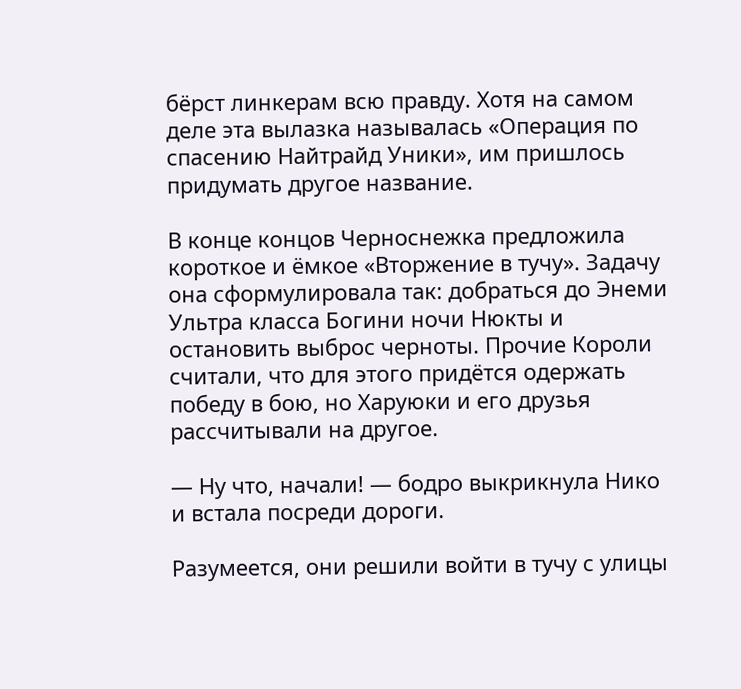бёрст линкерам всю правду. Хотя на самом деле эта вылазка называлась «Операция по спасению Найтрайд Уники», им пришлось придумать другое название.

В конце концов Черноснежка предложила короткое и ёмкое «Вторжение в тучу». Задачу она сформулировала так: добраться до Энеми Ультра класса Богини ночи Нюкты и остановить выброс черноты. Прочие Короли считали, что для этого придётся одержать победу в бою, но Харуюки и его друзья рассчитывали на другое.

— Ну что, начали! — бодро выкрикнула Нико и встала посреди дороги.

Разумеется, они решили войти в тучу с улицы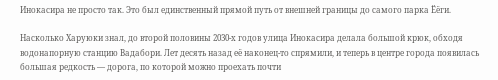Инокасира не просто так. Это был единственный прямой путь от внешней границы до самого парка Ёёги.

Насколько Харуюки знал, до второй половины 2030-х годов улица Инокасира делала большой крюк, обходя водонапорную станцию Вадабори. Лет десять назад её наконец-то спрямили, и теперь в центре города появилась большая редкость — дорога, по которой можно проехать почти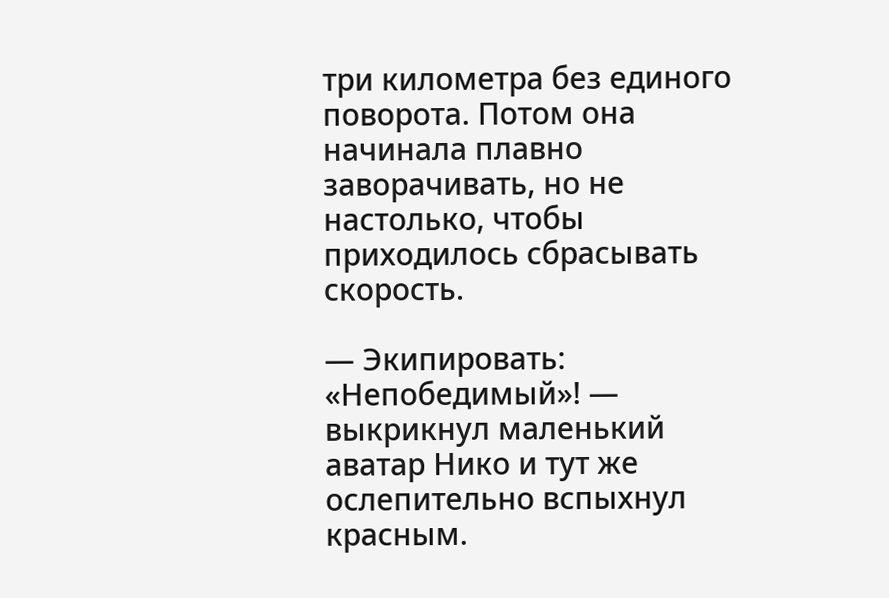три километра без единого поворота. Потом она начинала плавно заворачивать, но не настолько, чтобы приходилось сбрасывать скорость.

— Экипировать: «Непобедимый»! — выкрикнул маленький аватар Нико и тут же ослепительно вспыхнул красным.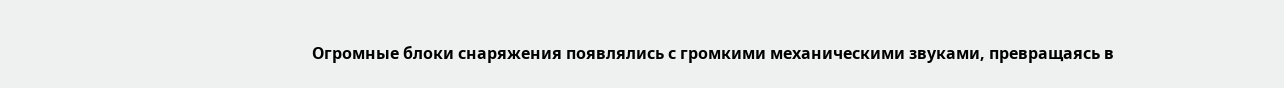Огромные блоки снаряжения появлялись с громкими механическими звуками, превращаясь в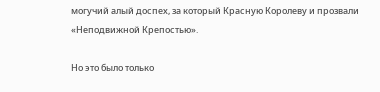могучий алый доспех, за который Красную Королеву и прозвали «Неподвижной Крепостью».

Но это было только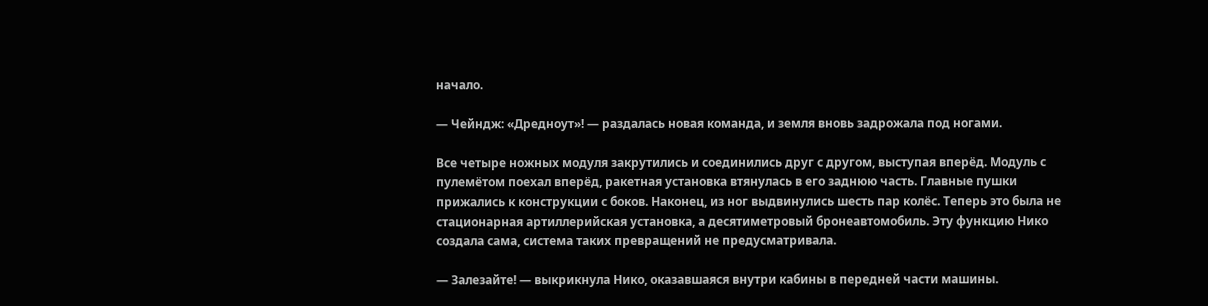начало.

— Чейндж: «Дредноут»! — раздалась новая команда, и земля вновь задрожала под ногами.

Все четыре ножных модуля закрутились и соединились друг с другом, выступая вперёд. Модуль с пулемётом поехал вперёд, ракетная установка втянулась в его заднюю часть. Главные пушки прижались к конструкции с боков. Наконец, из ног выдвинулись шесть пар колёс. Теперь это была не стационарная артиллерийская установка, а десятиметровый бронеавтомобиль. Эту функцию Нико создала сама, система таких превращений не предусматривала.

— Залезайте! — выкрикнула Нико, оказавшаяся внутри кабины в передней части машины.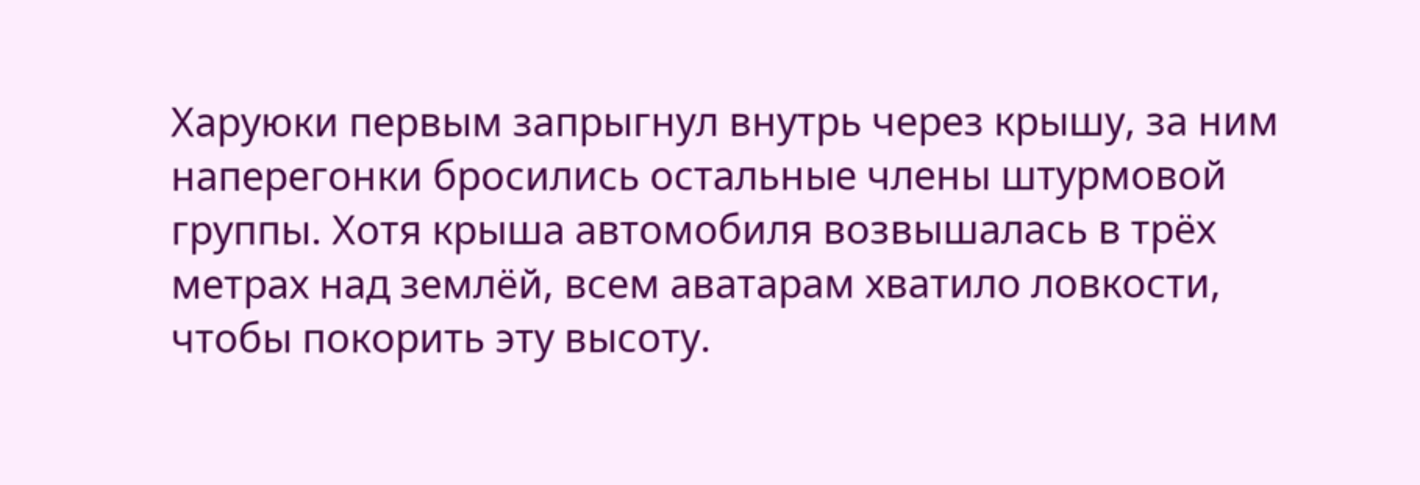Харуюки первым запрыгнул внутрь через крышу, за ним наперегонки бросились остальные члены штурмовой группы. Хотя крыша автомобиля возвышалась в трёх метрах над землёй, всем аватарам хватило ловкости, чтобы покорить эту высоту.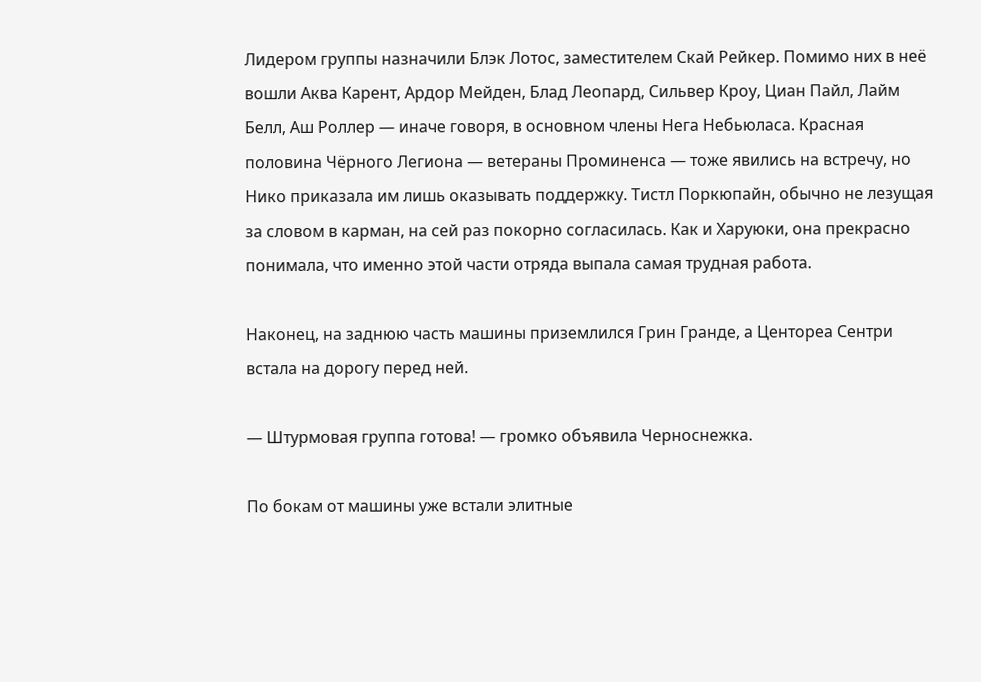Лидером группы назначили Блэк Лотос, заместителем Скай Рейкер. Помимо них в неё вошли Аква Карент, Ардор Мейден, Блад Леопард, Сильвер Кроу, Циан Пайл, Лайм Белл, Аш Роллер — иначе говоря, в основном члены Нега Небьюласа. Красная половина Чёрного Легиона — ветераны Проминенса — тоже явились на встречу, но Нико приказала им лишь оказывать поддержку. Тистл Поркюпайн, обычно не лезущая за словом в карман, на сей раз покорно согласилась. Как и Харуюки, она прекрасно понимала, что именно этой части отряда выпала самая трудная работа.

Наконец, на заднюю часть машины приземлился Грин Гранде, а Центореа Сентри встала на дорогу перед ней.

— Штурмовая группа готова! — громко объявила Черноснежка.

По бокам от машины уже встали элитные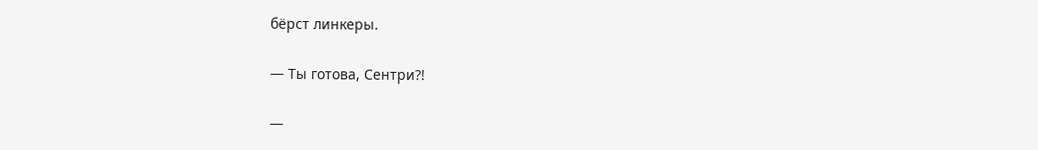бёрст линкеры.

— Ты готова, Сентри?!

—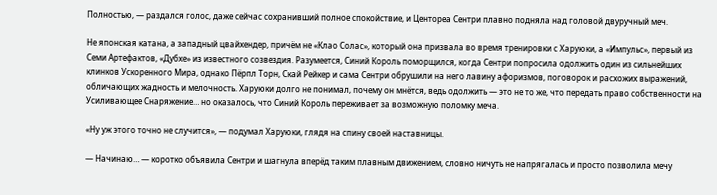Полностью, — раздался голос, даже сейчас сохранивший полное спокойствие, и Центореа Сентри плавно подняла над головой двуручный меч.

Не японская катана, а западный цвайхендер, причём не «Клао Солас», который она призвала во время тренировки с Харуюки, а «Импульс», первый из Семи Артефактов, «Дубхе» из известного созвездия. Разумеется, Синий Король поморщился, когда Сентри попросила одолжить один из сильнейших клинков Ускоренного Мира, однако Пёрпл Торн, Скай Рейкер и сама Сентри обрушили на него лавину афоризмов, поговорок и расхожих выражений, обличающих жадность и мелочность. Харуюки долго не понимал, почему он мнётся, ведь одолжить — это не то же, что передать право собственности на Усиливающее Снаряжение… но оказалось, что Синий Король переживает за возможную поломку меча.

«Ну уж этого точно не случится», — подумал Харуюки, глядя на спину своей наставницы.

— Начинаю… — коротко объявила Сентри и шагнула вперёд таким плавным движением, словно ничуть не напрягалась и просто позволила мечу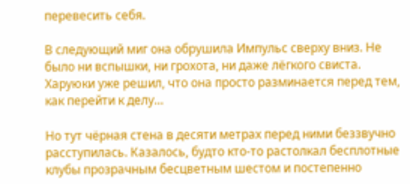перевесить себя.

В следующий миг она обрушила Импульс сверху вниз. Не было ни вспышки, ни грохота, ни даже лёгкого свиста. Харуюки уже решил, что она просто разминается перед тем, как перейти к делу…

Но тут чёрная стена в десяти метрах перед ними беззвучно расступилась. Казалось, будто кто-то растолкал бесплотные клубы прозрачным бесцветным шестом и постепенно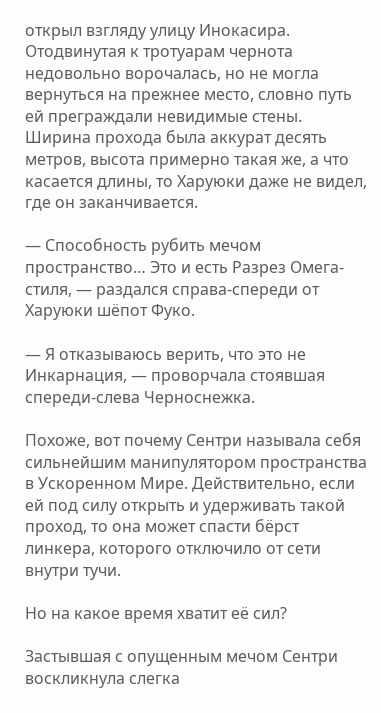открыл взгляду улицу Инокасира. Отодвинутая к тротуарам чернота недовольно ворочалась, но не могла вернуться на прежнее место, словно путь ей преграждали невидимые стены. Ширина прохода была аккурат десять метров, высота примерно такая же, а что касается длины, то Харуюки даже не видел, где он заканчивается.

— Способность рубить мечом пространство… Это и есть Разрез Омега-стиля, — раздался справа-спереди от Харуюки шёпот Фуко.

— Я отказываюсь верить, что это не Инкарнация, — проворчала стоявшая спереди-слева Черноснежка.

Похоже, вот почему Сентри называла себя сильнейшим манипулятором пространства в Ускоренном Мире. Действительно, если ей под силу открыть и удерживать такой проход, то она может спасти бёрст линкера, которого отключило от сети внутри тучи.

Но на какое время хватит её сил?

Застывшая с опущенным мечом Сентри воскликнула слегка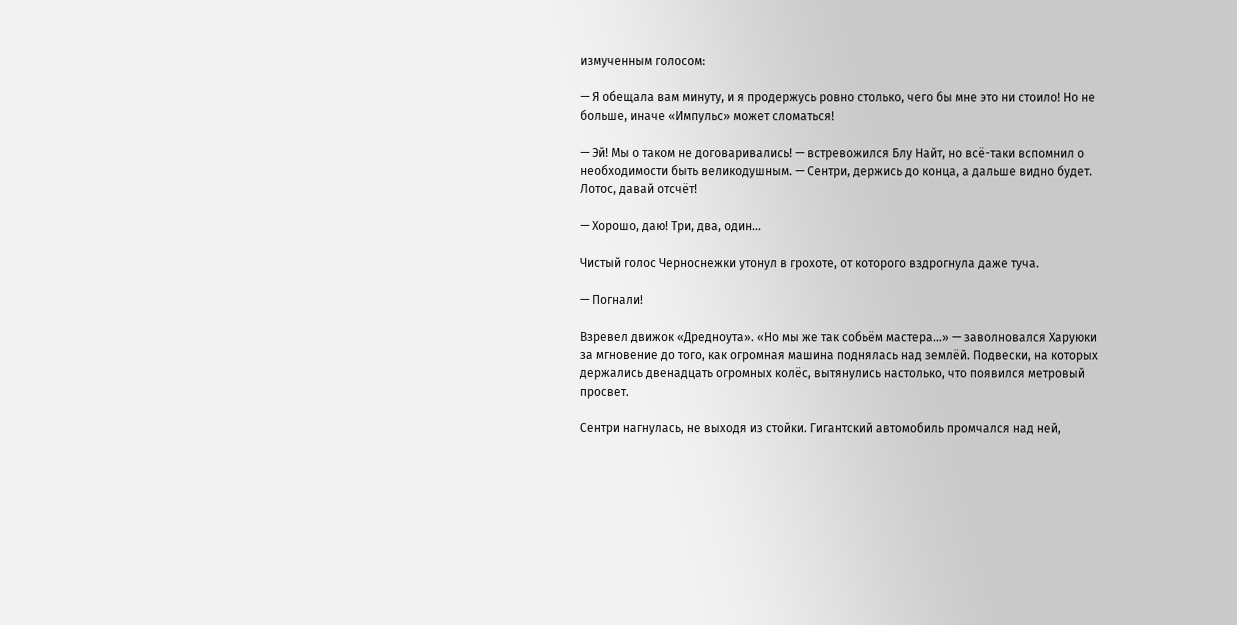измученным голосом:

— Я обещала вам минуту, и я продержусь ровно столько, чего бы мне это ни стоило! Но не больше, иначе «Импульс» может сломаться!

— Эй! Мы о таком не договаривались! — встревожился Блу Найт, но всё-таки вспомнил о необходимости быть великодушным. — Сентри, держись до конца, а дальше видно будет. Лотос, давай отсчёт!

— Хорошо, даю! Три, два, один…

Чистый голос Черноснежки утонул в грохоте, от которого вздрогнула даже туча.

— Погнали!

Взревел движок «Дредноута». «Но мы же так собьём мастера…» — заволновался Харуюки за мгновение до того, как огромная машина поднялась над землёй. Подвески, на которых держались двенадцать огромных колёс, вытянулись настолько, что появился метровый просвет.

Сентри нагнулась, не выходя из стойки. Гигантский автомобиль промчался над ней,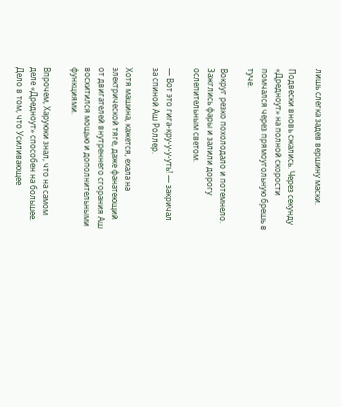лишь слегка задев вершину маски.

Подвески вновь сжались. Через секунду «Дредноут» на полной скорости помчался через прямоугольную брешь в туче.

Вокруг резко похолодало и потемнело. Зажглись фары и залили дорогу ослепительным светом.

— Вот это гига-кру-у-у-уть! — закричал за спиной Аш Роллер.

Хотя машина, кажется, ехала на электрической тяге, даже фанатеющий от двигателей внутреннего сгорания Аш восхитился мощью и дополнительными функциями.

Впрочем, Харуюки знал, что на самом деле «Дредноут» способен на большее. Дело в том, что Усиливающее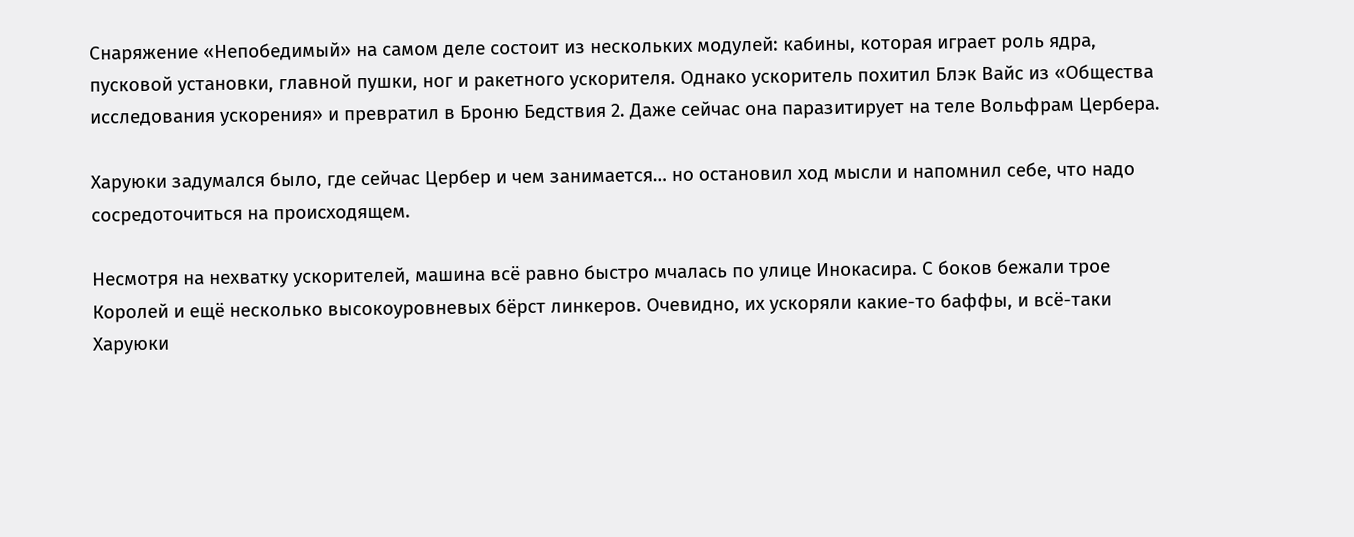Снаряжение «Непобедимый» на самом деле состоит из нескольких модулей: кабины, которая играет роль ядра, пусковой установки, главной пушки, ног и ракетного ускорителя. Однако ускоритель похитил Блэк Вайс из «Общества исследования ускорения» и превратил в Броню Бедствия 2. Даже сейчас она паразитирует на теле Вольфрам Цербера.

Харуюки задумался было, где сейчас Цербер и чем занимается… но остановил ход мысли и напомнил себе, что надо сосредоточиться на происходящем.

Несмотря на нехватку ускорителей, машина всё равно быстро мчалась по улице Инокасира. С боков бежали трое Королей и ещё несколько высокоуровневых бёрст линкеров. Очевидно, их ускоряли какие-то баффы, и всё-таки Харуюки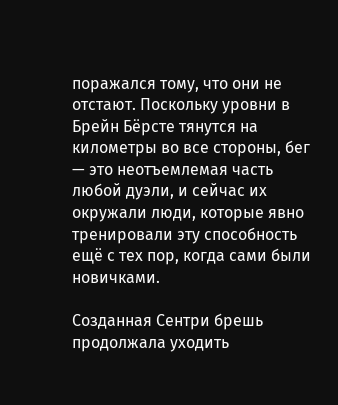поражался тому, что они не отстают. Поскольку уровни в Брейн Бёрсте тянутся на километры во все стороны, бег — это неотъемлемая часть любой дуэли, и сейчас их окружали люди, которые явно тренировали эту способность ещё с тех пор, когда сами были новичками.

Созданная Сентри брешь продолжала уходить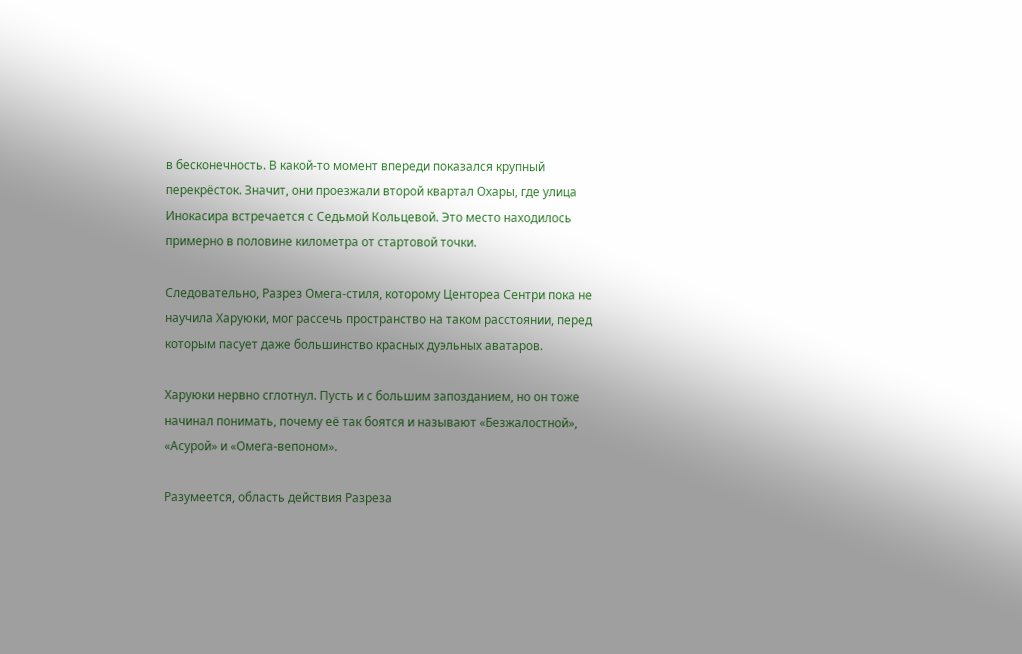в бесконечность. В какой-то момент впереди показался крупный перекрёсток. Значит, они проезжали второй квартал Охары, где улица Инокасира встречается с Седьмой Кольцевой. Это место находилось примерно в половине километра от стартовой точки.

Следовательно, Разрез Омега-стиля, которому Центореа Сентри пока не научила Харуюки, мог рассечь пространство на таком расстоянии, перед которым пасует даже большинство красных дуэльных аватаров.

Харуюки нервно сглотнул. Пусть и с большим запозданием, но он тоже начинал понимать, почему её так боятся и называют «Безжалостной», «Асурой» и «Омега-вепоном».

Разумеется, область действия Разреза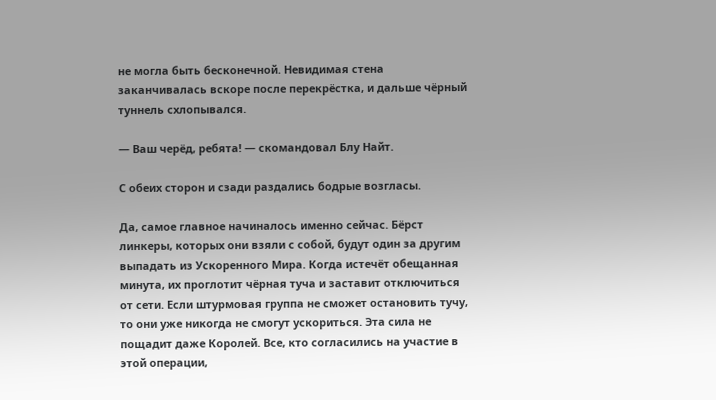не могла быть бесконечной. Невидимая стена заканчивалась вскоре после перекрёстка, и дальше чёрный туннель схлопывался.

— Ваш черёд, ребята! — скомандовал Блу Найт.

С обеих сторон и сзади раздались бодрые возгласы.

Да, самое главное начиналось именно сейчас. Бёрст линкеры, которых они взяли с собой, будут один за другим выпадать из Ускоренного Мира. Когда истечёт обещанная минута, их проглотит чёрная туча и заставит отключиться от сети. Если штурмовая группа не сможет остановить тучу, то они уже никогда не смогут ускориться. Эта сила не пощадит даже Королей. Все, кто согласились на участие в этой операции,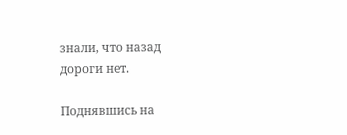знали, что назад дороги нет.

Поднявшись на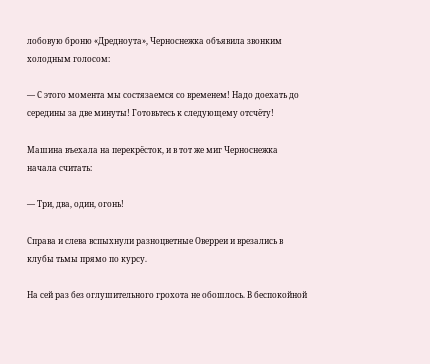лобовую броню «Дредноута», Черноснежка объявила звонким холодным голосом:

— С этого момента мы состязаемся со временем! Надо доехать до середины за две минуты! Готовьтесь к следующему отсчёту!

Машина въехала на перекрёсток, и в тот же миг Черноснежка начала считать:

— Три, два, один, огонь!

Справа и слева вспыхнули разноцветные Оверреи и врезались в клубы тьмы прямо по курсу.

На сей раз без оглушительного грохота не обошлось. В беспокойной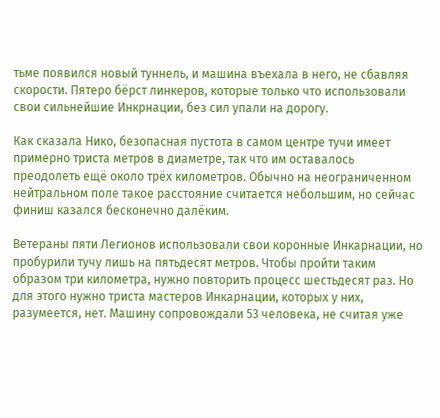тьме появился новый туннель, и машина въехала в него, не сбавляя скорости. Пятеро бёрст линкеров, которые только что использовали свои сильнейшие Инкрнации, без сил упали на дорогу.

Как сказала Нико, безопасная пустота в самом центре тучи имеет примерно триста метров в диаметре, так что им оставалось преодолеть ещё около трёх километров. Обычно на неограниченном нейтральном поле такое расстояние считается небольшим, но сейчас финиш казался бесконечно далёким.

Ветераны пяти Легионов использовали свои коронные Инкарнации, но пробурили тучу лишь на пятьдесят метров. Чтобы пройти таким образом три километра, нужно повторить процесс шестьдесят раз. Но для этого нужно триста мастеров Инкарнации, которых у них, разумеется, нет. Машину сопровождали 53 человека, не считая уже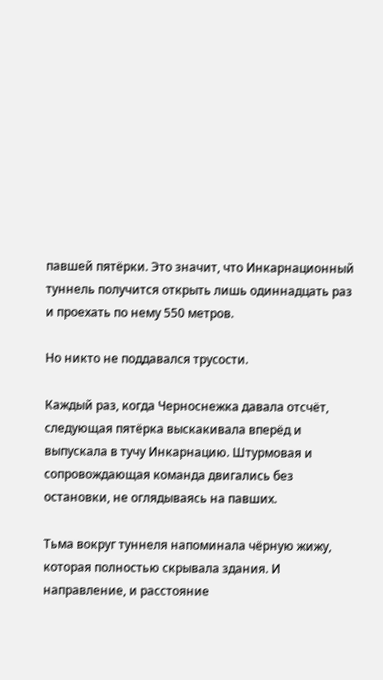павшей пятёрки. Это значит, что Инкарнационный туннель получится открыть лишь одиннадцать раз и проехать по нему 550 метров.

Но никто не поддавался трусости.

Каждый раз, когда Черноснежка давала отсчёт, следующая пятёрка выскакивала вперёд и выпускала в тучу Инкарнацию. Штурмовая и сопровождающая команда двигались без остановки, не оглядываясь на павших.

Тьма вокруг туннеля напоминала чёрную жижу, которая полностью скрывала здания. И направление, и расстояние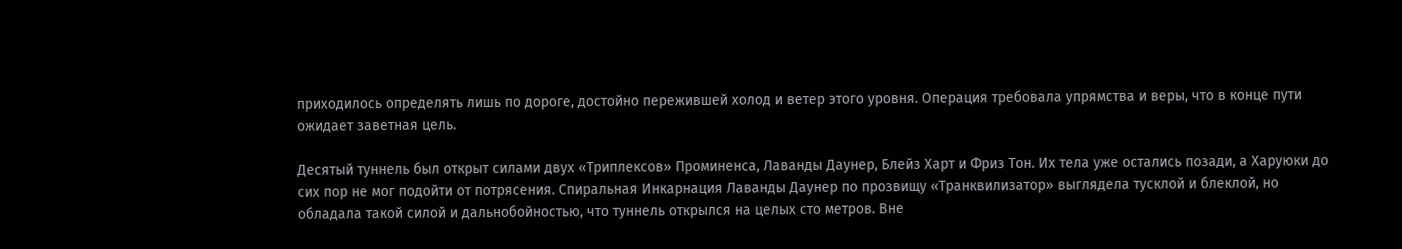приходилось определять лишь по дороге, достойно пережившей холод и ветер этого уровня. Операция требовала упрямства и веры, что в конце пути ожидает заветная цель.

Десятый туннель был открыт силами двух «Триплексов» Проминенса, Лаванды Даунер, Блейз Харт и Фриз Тон. Их тела уже остались позади, а Харуюки до сих пор не мог подойти от потрясения. Спиральная Инкарнация Лаванды Даунер по прозвищу «Транквилизатор» выглядела тусклой и блеклой, но обладала такой силой и дальнобойностью, что туннель открылся на целых сто метров. Вне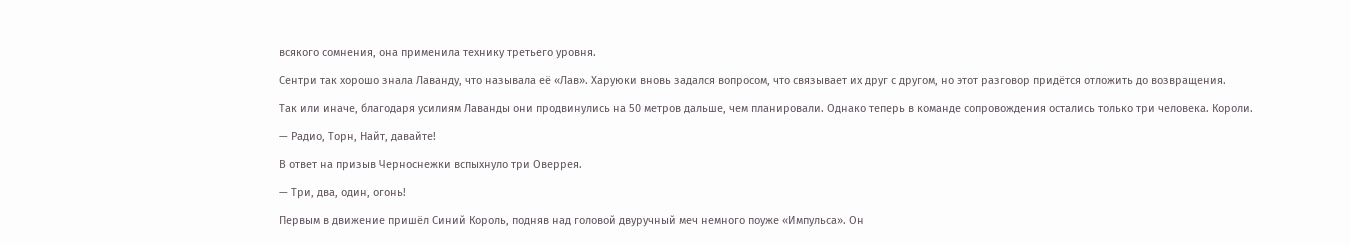всякого сомнения, она применила технику третьего уровня.

Сентри так хорошо знала Лаванду, что называла её «Лав». Харуюки вновь задался вопросом, что связывает их друг с другом, но этот разговор придётся отложить до возвращения.

Так или иначе, благодаря усилиям Лаванды они продвинулись на 50 метров дальше, чем планировали. Однако теперь в команде сопровождения остались только три человека. Короли.

— Радио, Торн, Найт, давайте!

В ответ на призыв Черноснежки вспыхнуло три Оверрея.

— Три, два, один, огонь!

Первым в движение пришёл Синий Король, подняв над головой двуручный меч немного поуже «Импульса». Он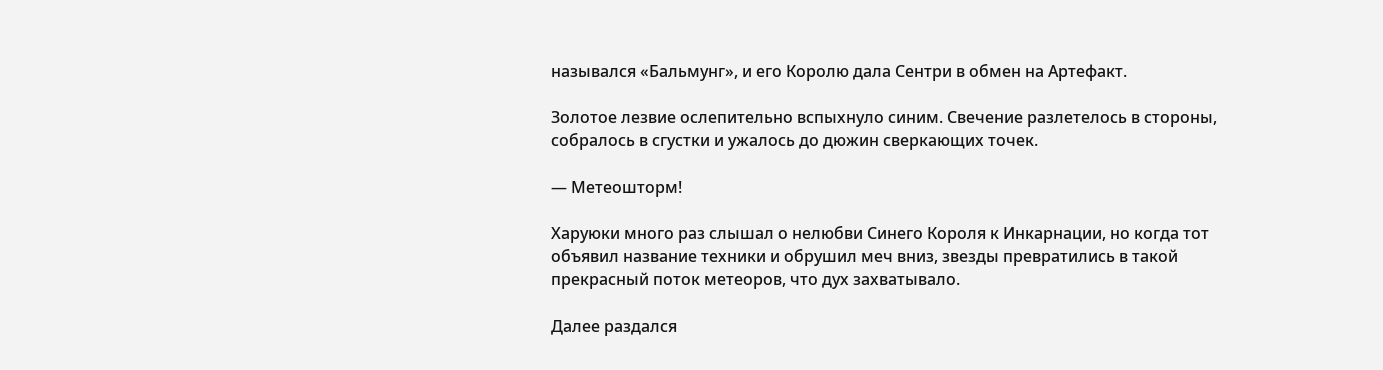назывался «Бальмунг», и его Королю дала Сентри в обмен на Артефакт.

Золотое лезвие ослепительно вспыхнуло синим. Свечение разлетелось в стороны, собралось в сгустки и ужалось до дюжин сверкающих точек.

— Метеошторм!

Харуюки много раз слышал о нелюбви Синего Короля к Инкарнации, но когда тот объявил название техники и обрушил меч вниз, звезды превратились в такой прекрасный поток метеоров, что дух захватывало.

Далее раздался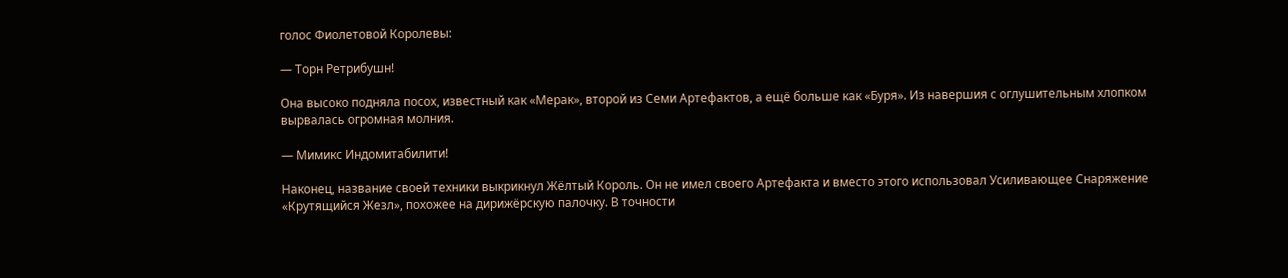голос Фиолетовой Королевы:

— Торн Ретрибушн!

Она высоко подняла посох, известный как «Мерак», второй из Семи Артефактов, а ещё больше как «Буря». Из навершия с оглушительным хлопком вырвалась огромная молния.

— Мимикс Индомитабилити!

Наконец, название своей техники выкрикнул Жёлтый Король. Он не имел своего Артефакта и вместо этого использовал Усиливающее Снаряжение «Крутящийся Жезл», похожее на дирижёрскую палочку. В точности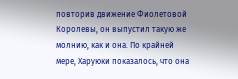повторив движение Фиолетовой Королевы, он выпустил такую же молнию, как и она. По крайней мере, Харуюки показалось, что она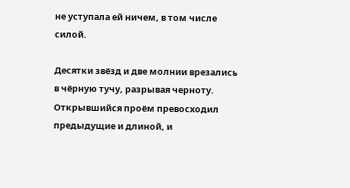не уступала ей ничем, в том числе силой.

Десятки звёзд и две молнии врезались в чёрную тучу, разрывая черноту. Открывшийся проём превосходил предыдущие и длиной, и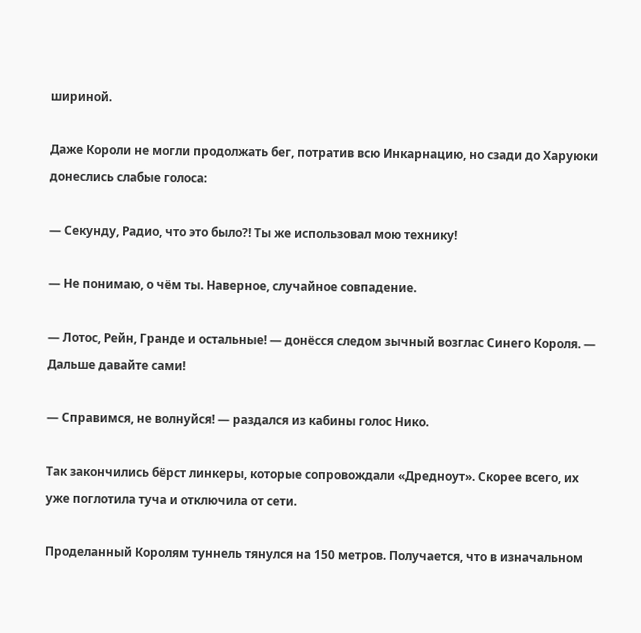шириной.

Даже Короли не могли продолжать бег, потратив всю Инкарнацию, но сзади до Харуюки донеслись слабые голоса:

— Секунду, Радио, что это было?! Ты же использовал мою технику!

— Не понимаю, о чём ты. Наверное, случайное совпадение.

— Лотос, Рейн, Гранде и остальные! — донёсся следом зычный возглас Синего Короля. — Дальше давайте сами!

— Справимся, не волнуйся! — раздался из кабины голос Нико.

Так закончились бёрст линкеры, которые сопровождали «Дредноут». Скорее всего, их уже поглотила туча и отключила от сети.

Проделанный Королям туннель тянулся на 150 метров. Получается, что в изначальном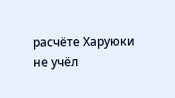расчёте Харуюки не учёл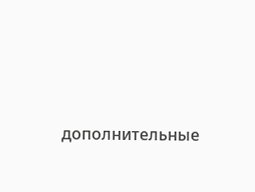дополнительные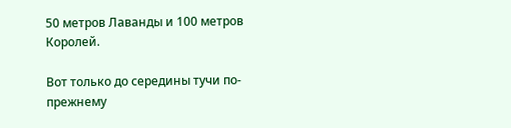50 метров Лаванды и 100 метров Королей.

Вот только до середины тучи по-прежнему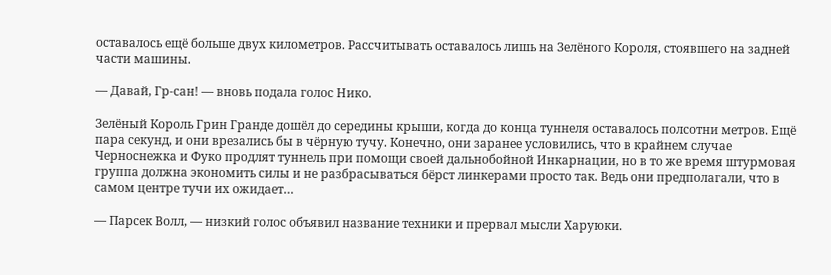оставалось ещё больше двух километров. Рассчитывать оставалось лишь на Зелёного Короля, стоявшего на задней части машины.

— Давай, Гр-сан! — вновь подала голос Нико.

Зелёный Король Грин Гранде дошёл до середины крыши, когда до конца туннеля оставалось полсотни метров. Ещё пара секунд, и они врезались бы в чёрную тучу. Конечно, они заранее условились, что в крайнем случае Черноснежка и Фуко продлят туннель при помощи своей дальнобойной Инкарнации, но в то же время штурмовая группа должна экономить силы и не разбрасываться бёрст линкерами просто так. Ведь они предполагали, что в самом центре тучи их ожидает…

— Парсек Волл, — низкий голос объявил название техники и прервал мысли Харуюки.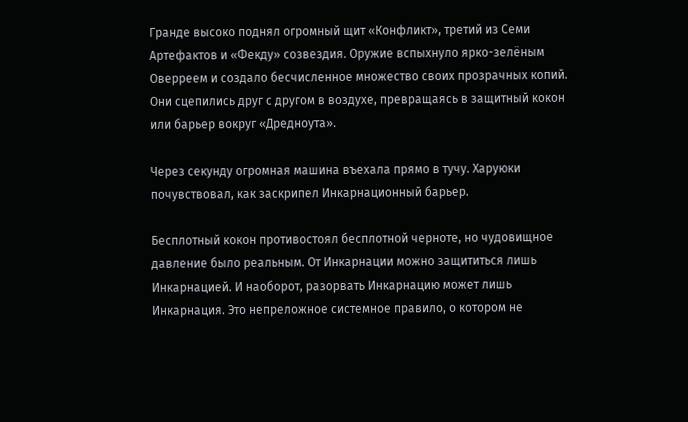Гранде высоко поднял огромный щит «Конфликт», третий из Семи Артефактов и «Фекду» созвездия. Оружие вспыхнуло ярко-зелёным Оверреем и создало бесчисленное множество своих прозрачных копий. Они сцепились друг с другом в воздухе, превращаясь в защитный кокон или барьер вокруг «Дредноута».

Через секунду огромная машина въехала прямо в тучу. Харуюки почувствовал, как заскрипел Инкарнационный барьер.

Бесплотный кокон противостоял бесплотной черноте, но чудовищное давление было реальным. От Инкарнации можно защититься лишь Инкарнацией. И наоборот, разорвать Инкарнацию может лишь Инкарнация. Это непреложное системное правило, о котором не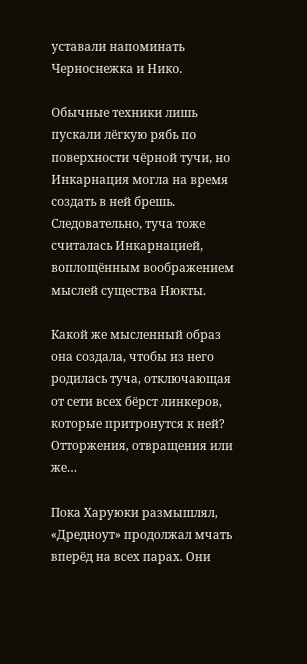уставали напоминать Черноснежка и Нико.

Обычные техники лишь пускали лёгкую рябь по поверхности чёрной тучи, но Инкарнация могла на время создать в ней брешь. Следовательно, туча тоже считалась Инкарнацией, воплощённым воображением мыслей существа Нюкты.

Какой же мысленный образ она создала, чтобы из него родилась туча, отключающая от сети всех бёрст линкеров, которые притронутся к ней? Отторжения, отвращения или же…

Пока Харуюки размышлял, «Дредноут» продолжал мчать вперёд на всех парах. Они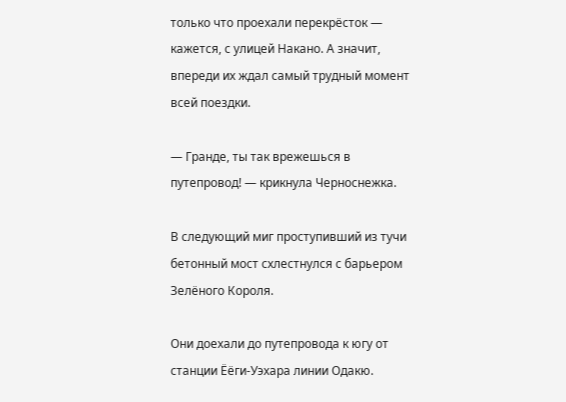только что проехали перекрёсток — кажется, с улицей Накано. А значит, впереди их ждал самый трудный момент всей поездки.

— Гранде, ты так врежешься в путепровод! — крикнула Черноснежка.

В следующий миг проступивший из тучи бетонный мост схлестнулся с барьером Зелёного Короля.

Они доехали до путепровода к югу от станции Ёёги-Уэхара линии Одакю.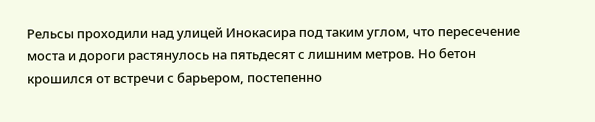Рельсы проходили над улицей Инокасира под таким углом, что пересечение моста и дороги растянулось на пятьдесят с лишним метров. Но бетон крошился от встречи с барьером, постепенно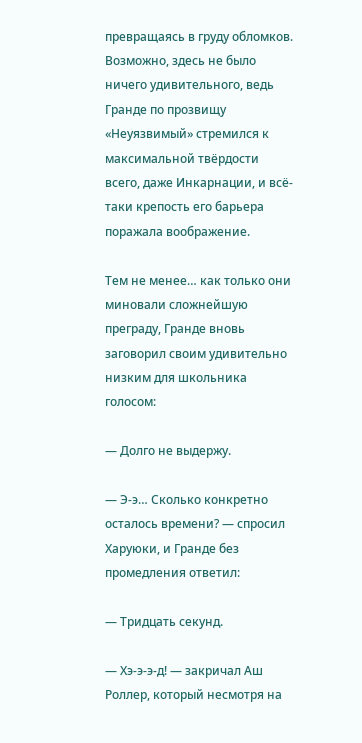превращаясь в груду обломков. Возможно, здесь не было ничего удивительного, ведь Гранде по прозвищу «Неуязвимый» стремился к максимальной твёрдости всего, даже Инкарнации, и всё-таки крепость его барьера поражала воображение.

Тем не менее… как только они миновали сложнейшую преграду, Гранде вновь заговорил своим удивительно низким для школьника голосом:

— Долго не выдержу.

— Э-э… Сколько конкретно осталось времени? — спросил Харуюки, и Гранде без промедления ответил:

— Тридцать секунд.

— Хэ-э-э-д! — закричал Аш Роллер, который несмотря на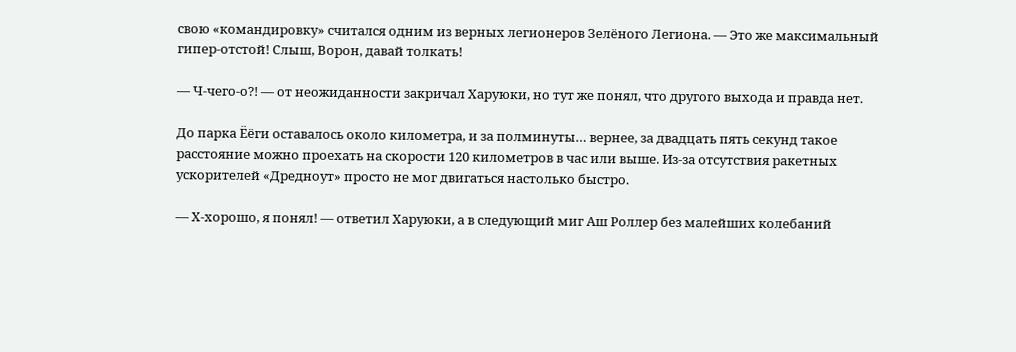свою «командировку» считался одним из верных легионеров Зелёного Легиона. — Это же максимальный гипер-отстой! Слыш, Ворон, давай толкать!

— Ч-чего-о?! — от неожиданности закричал Харуюки, но тут же понял, что другого выхода и правда нет.

До парка Ёёги оставалось около километра, и за полминуты… вернее, за двадцать пять секунд такое расстояние можно проехать на скорости 120 километров в час или выше. Из-за отсутствия ракетных ускорителей «Дредноут» просто не мог двигаться настолько быстро.

— Х-хорошо, я понял! — ответил Харуюки, а в следующий миг Аш Роллер без малейших колебаний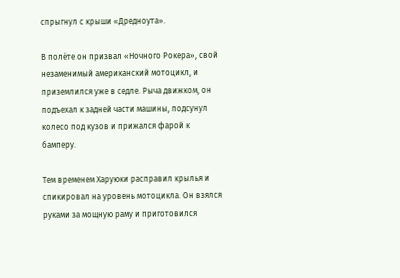спрыгнул с крыши «Дредноута».

В полёте он призвал «Ночного Рокера», свой незаменимый американский мотоцикл, и приземлился уже в седле. Рыча движком, он подъехал к задней части машины, подсунул колесо под кузов и прижался фарой к бамперу.

Тем временем Харуюки расправил крылья и спикировал на уровень мотоцикла. Он взялся руками за мощную раму и приготовился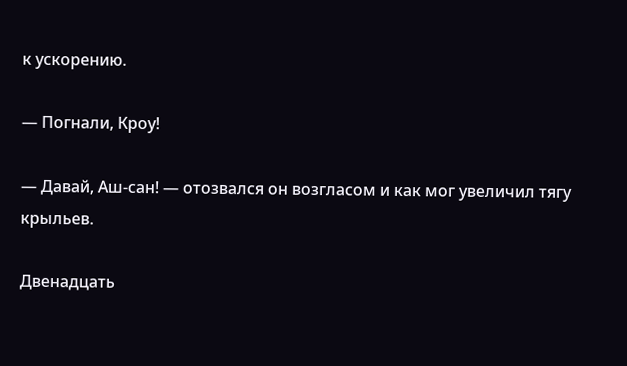к ускорению.

— Погнали, Кроу!

— Давай, Аш-сан! — отозвался он возгласом и как мог увеличил тягу крыльев.

Двенадцать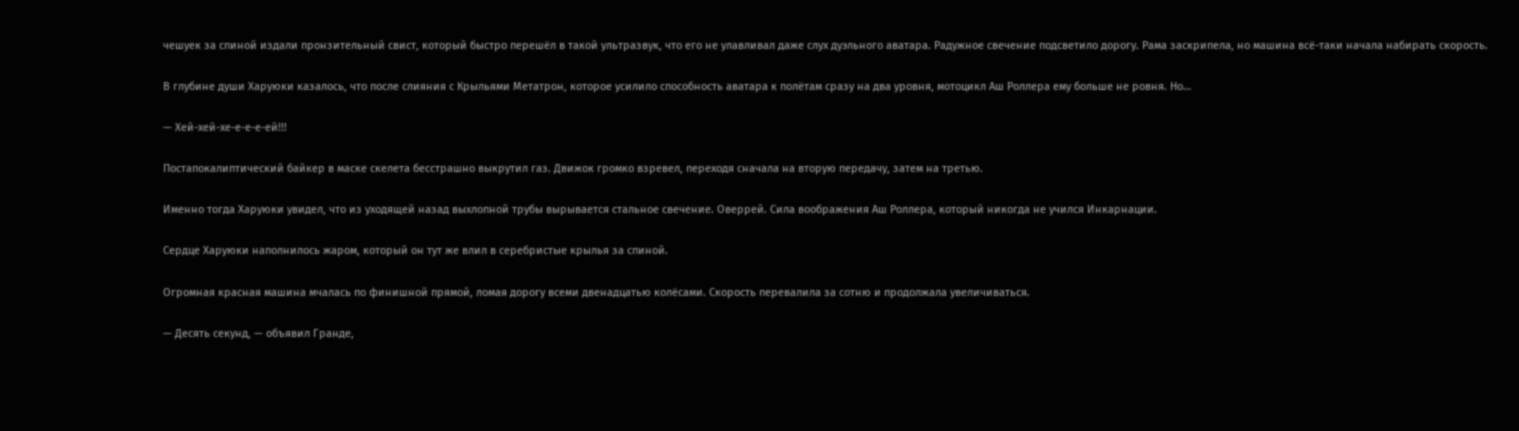чешуек за спиной издали пронзительный свист, который быстро перешёл в такой ультразвук, что его не улавливал даже слух дуэльного аватара. Радужное свечение подсветило дорогу. Рама заскрипела, но машина всё-таки начала набирать скорость.

В глубине души Харуюки казалось, что после слияния с Крыльями Метатрон, которое усилило способность аватара к полётам сразу на два уровня, мотоцикл Аш Роллера ему больше не ровня. Но…

— Хей-хей-хе-е-е-е-ей!!!

Постапокалиптический байкер в маске скелета бесстрашно выкрутил газ. Движок громко взревел, переходя сначала на вторую передачу, затем на третью.

Именно тогда Харуюки увидел, что из уходящей назад выхлопной трубы вырывается стальное свечение. Оверрей. Сила воображения Аш Роллера, который никогда не учился Инкарнации.

Сердце Харуюки наполнилось жаром, который он тут же влил в серебристые крылья за спиной.

Огромная красная машина мчалась по финишной прямой, ломая дорогу всеми двенадцатью колёсами. Скорость перевалила за сотню и продолжала увеличиваться.

— Десять секунд, — объявил Гранде,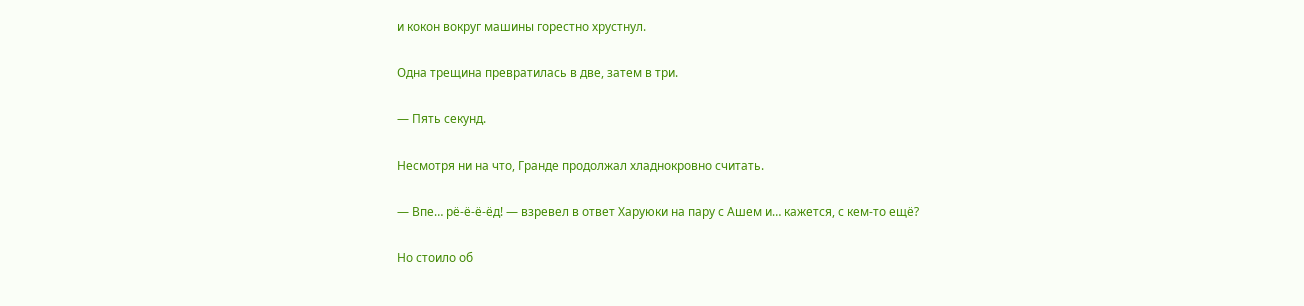и кокон вокруг машины горестно хрустнул.

Одна трещина превратилась в две, затем в три.

— Пять секунд.

Несмотря ни на что, Гранде продолжал хладнокровно считать.

— Впе… рё-ё-ё-ёд! — взревел в ответ Харуюки на пару с Ашем и… кажется, с кем-то ещё?

Но стоило об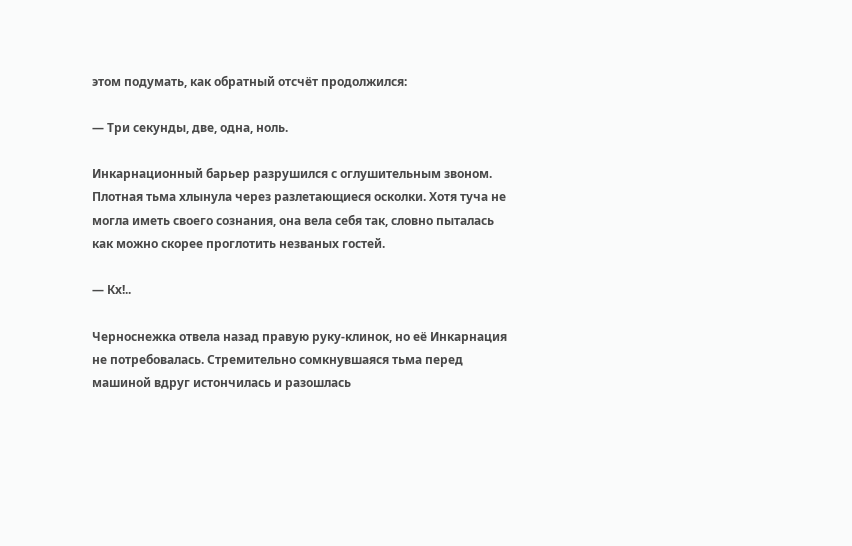этом подумать, как обратный отсчёт продолжился:

— Три секунды, две, одна, ноль.

Инкарнационный барьер разрушился с оглушительным звоном. Плотная тьма хлынула через разлетающиеся осколки. Хотя туча не могла иметь своего сознания, она вела себя так, словно пыталась как можно скорее проглотить незваных гостей.

— Кх!..

Черноснежка отвела назад правую руку-клинок, но её Инкарнация не потребовалась. Стремительно сомкнувшаяся тьма перед машиной вдруг истончилась и разошлась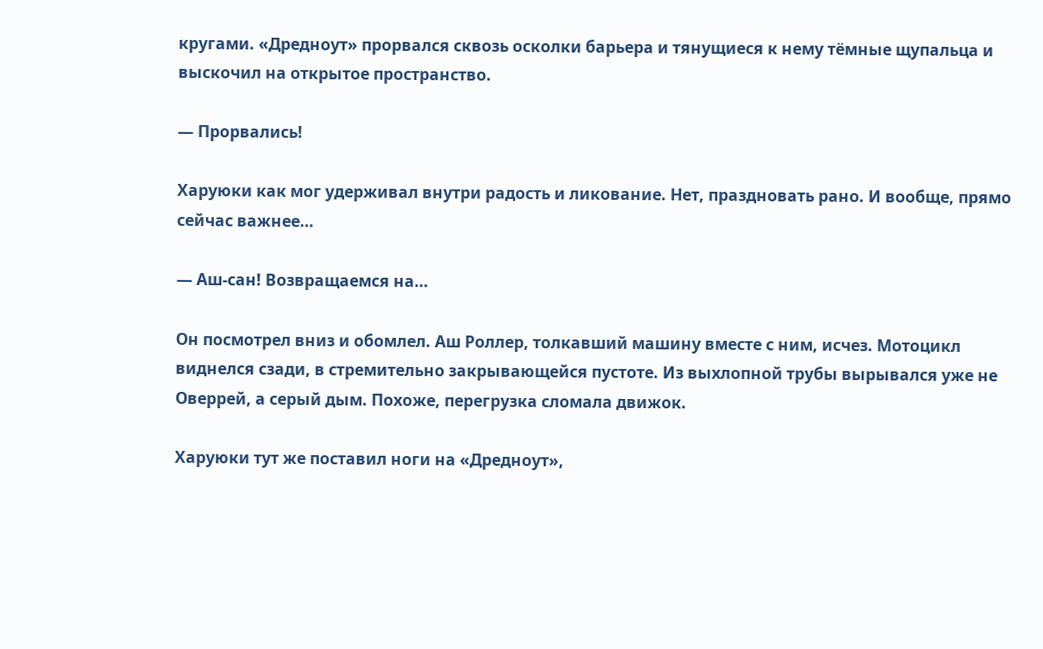кругами. «Дредноут» прорвался сквозь осколки барьера и тянущиеся к нему тёмные щупальца и выскочил на открытое пространство.

— Прорвались!

Харуюки как мог удерживал внутри радость и ликование. Нет, праздновать рано. И вообще, прямо сейчас важнее…

— Аш-сан! Возвращаемся на…

Он посмотрел вниз и обомлел. Аш Роллер, толкавший машину вместе с ним, исчез. Мотоцикл виднелся сзади, в стремительно закрывающейся пустоте. Из выхлопной трубы вырывался уже не Оверрей, а серый дым. Похоже, перегрузка сломала движок.

Харуюки тут же поставил ноги на «Дредноут»,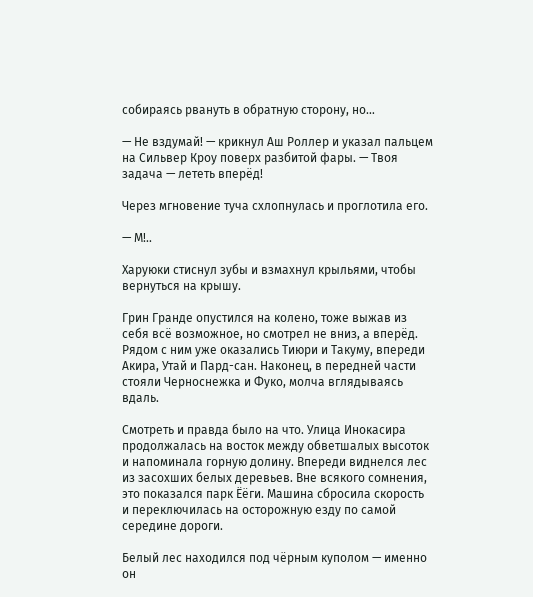собираясь рвануть в обратную сторону, но…

— Не вздумай! — крикнул Аш Роллер и указал пальцем на Сильвер Кроу поверх разбитой фары. — Твоя задача — лететь вперёд!

Через мгновение туча схлопнулась и проглотила его.

— М!..

Харуюки стиснул зубы и взмахнул крыльями, чтобы вернуться на крышу.

Грин Гранде опустился на колено, тоже выжав из себя всё возможное, но смотрел не вниз, а вперёд. Рядом с ним уже оказались Тиюри и Такуму, впереди Акира, Утай и Пард-сан. Наконец, в передней части стояли Черноснежка и Фуко, молча вглядываясь вдаль.

Смотреть и правда было на что. Улица Инокасира продолжалась на восток между обветшалых высоток и напоминала горную долину. Впереди виднелся лес из засохших белых деревьев. Вне всякого сомнения, это показался парк Ёёги. Машина сбросила скорость и переключилась на осторожную езду по самой середине дороги.

Белый лес находился под чёрным куполом — именно он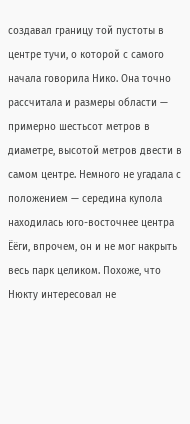создавал границу той пустоты в центре тучи, о которой с самого начала говорила Нико. Она точно рассчитала и размеры области — примерно шестьсот метров в диаметре, высотой метров двести в самом центре. Немного не угадала с положением — середина купола находилась юго-восточнее центра Ёёги, впрочем, он и не мог накрыть весь парк целиком. Похоже, что Нюкту интересовал не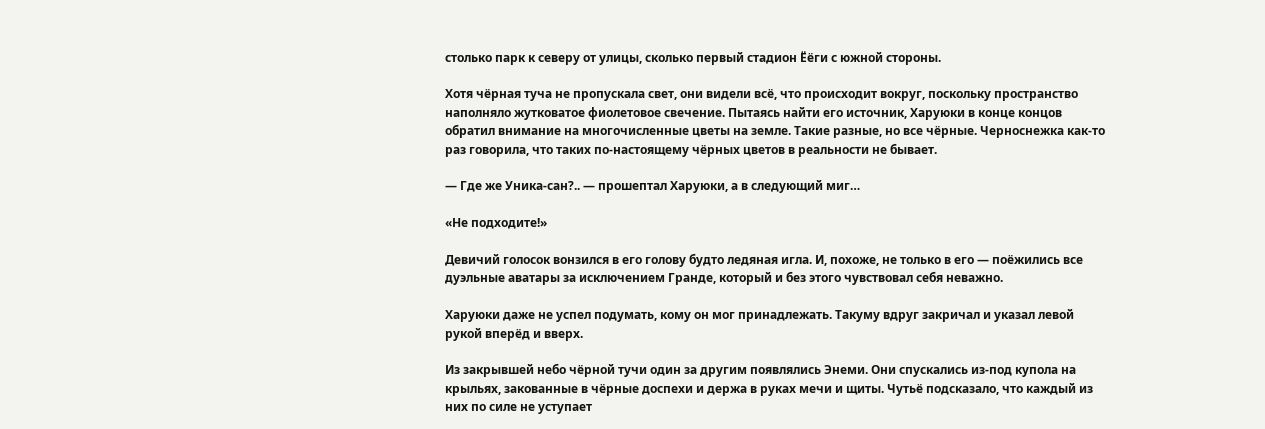столько парк к северу от улицы, сколько первый стадион Ёёги с южной стороны.

Хотя чёрная туча не пропускала свет, они видели всё, что происходит вокруг, поскольку пространство наполняло жутковатое фиолетовое свечение. Пытаясь найти его источник, Харуюки в конце концов обратил внимание на многочисленные цветы на земле. Такие разные, но все чёрные. Черноснежка как-то раз говорила, что таких по-настоящему чёрных цветов в реальности не бывает.

— Где же Уника-сан?.. — прошептал Харуюки, а в следующий миг…

«Не подходите!»

Девичий голосок вонзился в его голову будто ледяная игла. И, похоже, не только в его — поёжились все дуэльные аватары за исключением Гранде, который и без этого чувствовал себя неважно.

Харуюки даже не успел подумать, кому он мог принадлежать. Такуму вдруг закричал и указал левой рукой вперёд и вверх.

Из закрывшей небо чёрной тучи один за другим появлялись Энеми. Они спускались из-под купола на крыльях, закованные в чёрные доспехи и держа в руках мечи и щиты. Чутьё подсказало, что каждый из них по силе не уступает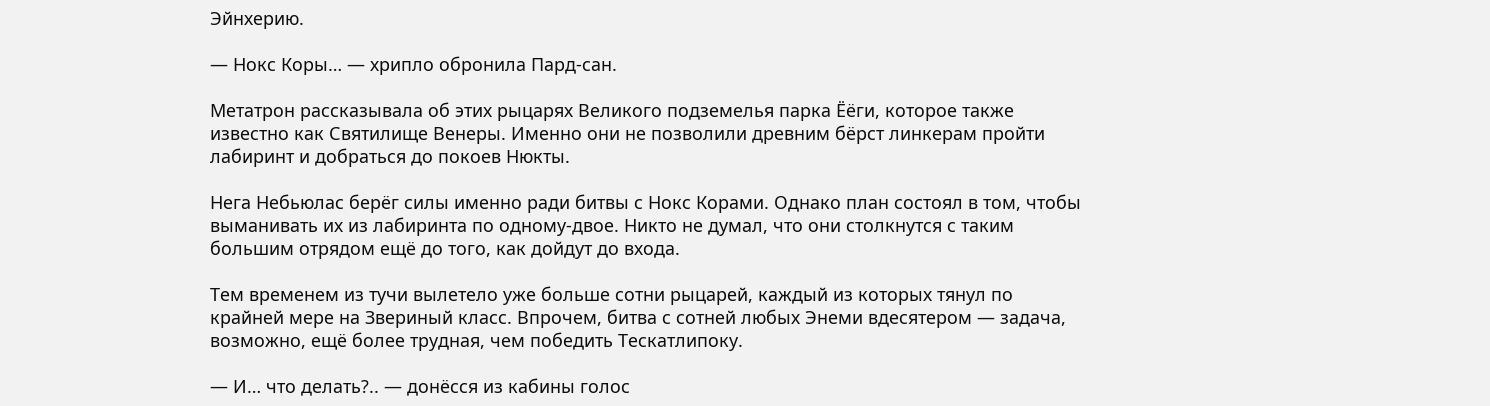Эйнхерию.

— Нокс Коры… — хрипло обронила Пард-сан.

Метатрон рассказывала об этих рыцарях Великого подземелья парка Ёёги, которое также известно как Святилище Венеры. Именно они не позволили древним бёрст линкерам пройти лабиринт и добраться до покоев Нюкты.

Нега Небьюлас берёг силы именно ради битвы с Нокс Корами. Однако план состоял в том, чтобы выманивать их из лабиринта по одному-двое. Никто не думал, что они столкнутся с таким большим отрядом ещё до того, как дойдут до входа.

Тем временем из тучи вылетело уже больше сотни рыцарей, каждый из которых тянул по крайней мере на Звериный класс. Впрочем, битва с сотней любых Энеми вдесятером — задача, возможно, ещё более трудная, чем победить Тескатлипоку.

— И… что делать?.. — донёсся из кабины голос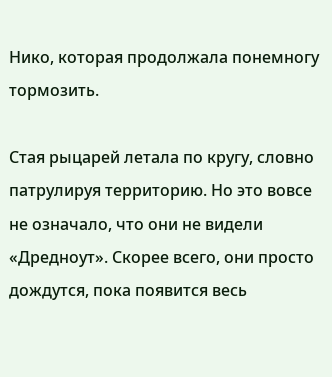Нико, которая продолжала понемногу тормозить.

Стая рыцарей летала по кругу, словно патрулируя территорию. Но это вовсе не означало, что они не видели «Дредноут». Скорее всего, они просто дождутся, пока появится весь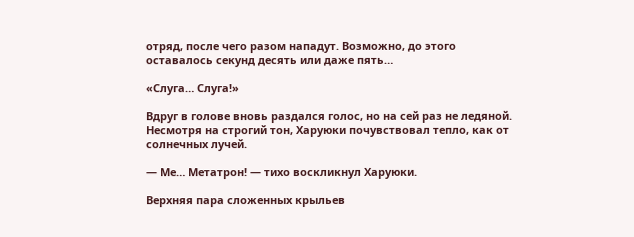отряд, после чего разом нападут. Возможно, до этого оставалось секунд десять или даже пять…

«Слуга… Слуга!»

Вдруг в голове вновь раздался голос, но на сей раз не ледяной. Несмотря на строгий тон, Харуюки почувствовал тепло, как от солнечных лучей.

— Ме… Метатрон! — тихо воскликнул Харуюки.

Верхняя пара сложенных крыльев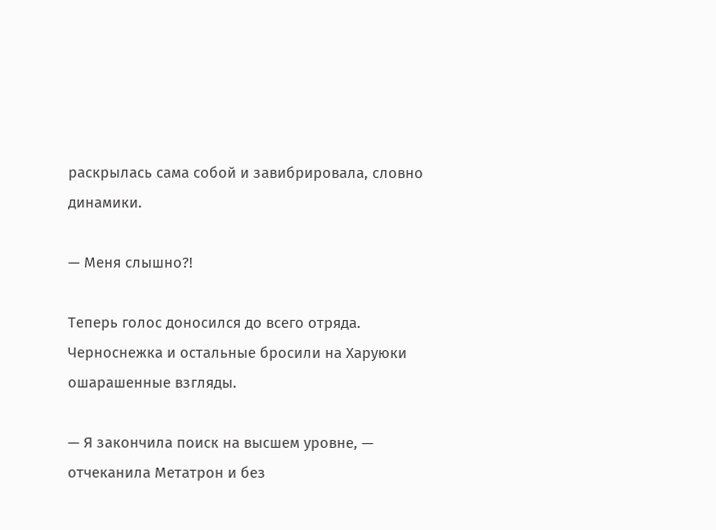раскрылась сама собой и завибрировала, словно динамики.

— Меня слышно?!

Теперь голос доносился до всего отряда. Черноснежка и остальные бросили на Харуюки ошарашенные взгляды.

— Я закончила поиск на высшем уровне, — отчеканила Метатрон и без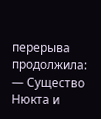перерыва продолжила: — Существо Нюкта и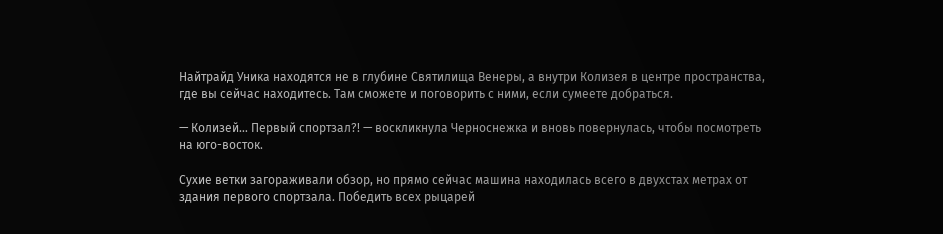Найтрайд Уника находятся не в глубине Святилища Венеры, а внутри Колизея в центре пространства, где вы сейчас находитесь. Там сможете и поговорить с ними, если сумеете добраться.

— Колизей… Первый спортзал?! — воскликнула Черноснежка и вновь повернулась, чтобы посмотреть на юго-восток.

Сухие ветки загораживали обзор, но прямо сейчас машина находилась всего в двухстах метрах от здания первого спортзала. Победить всех рыцарей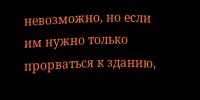невозможно, но если им нужно только прорваться к зданию,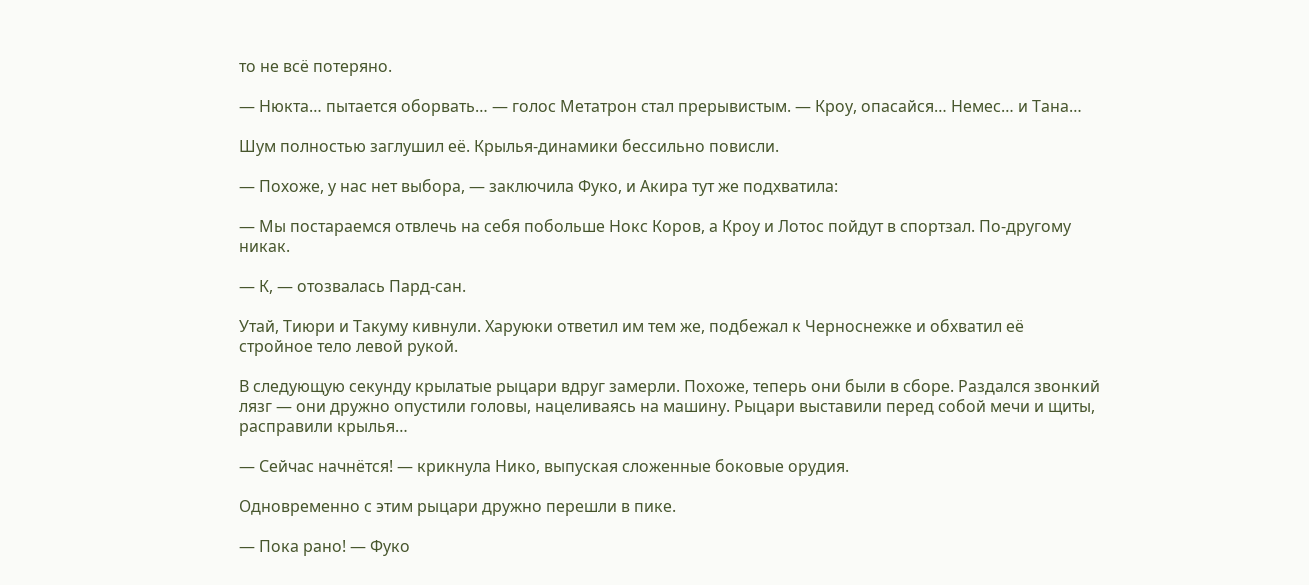то не всё потеряно.

— Нюкта… пытается оборвать… — голос Метатрон стал прерывистым. — Кроу, опасайся… Немес… и Тана…

Шум полностью заглушил её. Крылья-динамики бессильно повисли.

— Похоже, у нас нет выбора, — заключила Фуко, и Акира тут же подхватила:

— Мы постараемся отвлечь на себя побольше Нокс Коров, а Кроу и Лотос пойдут в спортзал. По-другому никак.

— К, — отозвалась Пард-сан.

Утай, Тиюри и Такуму кивнули. Харуюки ответил им тем же, подбежал к Черноснежке и обхватил её стройное тело левой рукой.

В следующую секунду крылатые рыцари вдруг замерли. Похоже, теперь они были в сборе. Раздался звонкий лязг — они дружно опустили головы, нацеливаясь на машину. Рыцари выставили перед собой мечи и щиты, расправили крылья…

— Сейчас начнётся! — крикнула Нико, выпуская сложенные боковые орудия.

Одновременно с этим рыцари дружно перешли в пике.

— Пока рано! — Фуко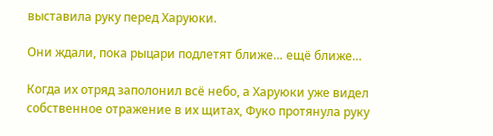выставила руку перед Харуюки.

Они ждали, пока рыцари подлетят ближе… ещё ближе…

Когда их отряд заполонил всё небо, а Харуюки уже видел собственное отражение в их щитах, Фуко протянула руку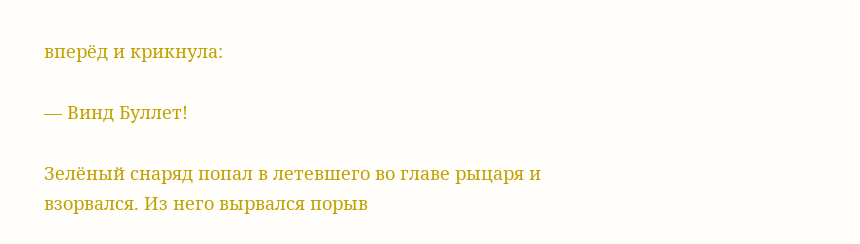вперёд и крикнула:

— Винд Буллет!

Зелёный снаряд попал в летевшего во главе рыцаря и взорвался. Из него вырвался порыв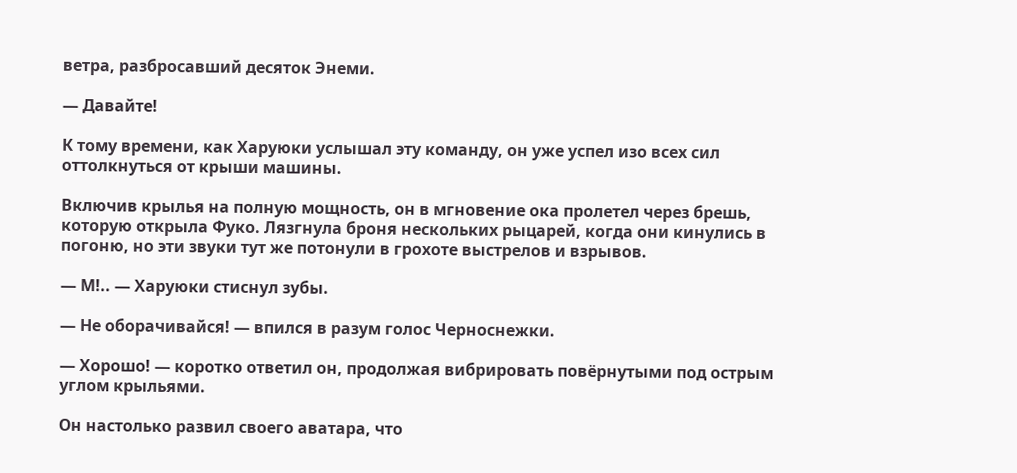ветра, разбросавший десяток Энеми.

— Давайте!

К тому времени, как Харуюки услышал эту команду, он уже успел изо всех сил оттолкнуться от крыши машины.

Включив крылья на полную мощность, он в мгновение ока пролетел через брешь, которую открыла Фуко. Лязгнула броня нескольких рыцарей, когда они кинулись в погоню, но эти звуки тут же потонули в грохоте выстрелов и взрывов.

— М!.. — Харуюки стиснул зубы.

— Не оборачивайся! — впился в разум голос Черноснежки.

— Хорошо! — коротко ответил он, продолжая вибрировать повёрнутыми под острым углом крыльями.

Он настолько развил своего аватара, что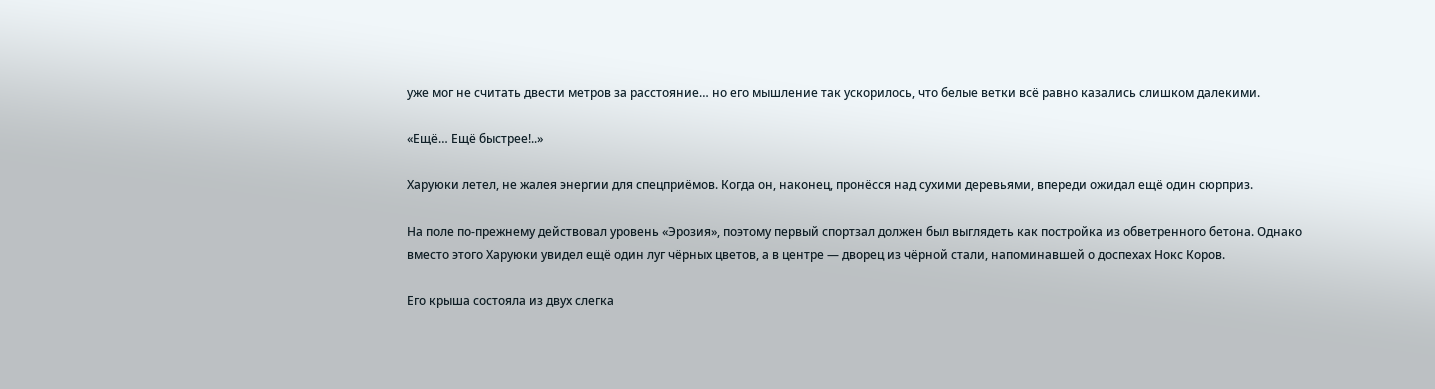уже мог не считать двести метров за расстояние… но его мышление так ускорилось, что белые ветки всё равно казались слишком далекими.

«Ещё… Ещё быстрее!..»

Харуюки летел, не жалея энергии для спецприёмов. Когда он, наконец, пронёсся над сухими деревьями, впереди ожидал ещё один сюрприз.

На поле по-прежнему действовал уровень «Эрозия», поэтому первый спортзал должен был выглядеть как постройка из обветренного бетона. Однако вместо этого Харуюки увидел ещё один луг чёрных цветов, а в центре — дворец из чёрной стали, напоминавшей о доспехах Нокс Коров.

Его крыша состояла из двух слегка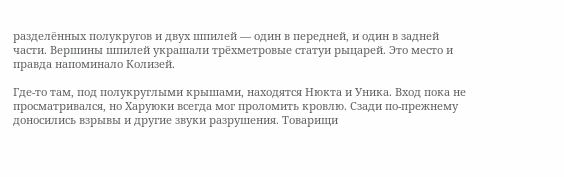разделённых полукругов и двух шпилей — один в передней, и один в задней части. Вершины шпилей украшали трёхметровые статуи рыцарей. Это место и правда напоминало Колизей.

Где-то там, под полукруглыми крышами, находятся Нюкта и Уника. Вход пока не просматривался, но Харуюки всегда мог проломить кровлю. Сзади по-прежнему доносились взрывы и другие звуки разрушения. Товарищи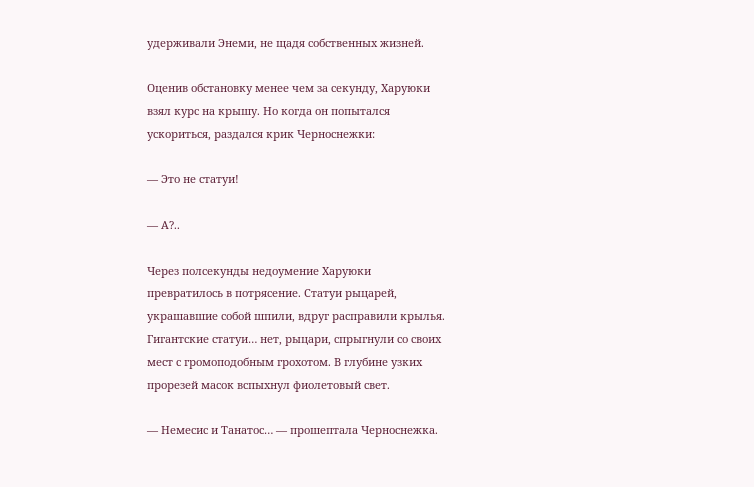удерживали Энеми, не щадя собственных жизней.

Оценив обстановку менее чем за секунду, Харуюки взял курс на крышу. Но когда он попытался ускориться, раздался крик Черноснежки:

— Это не статуи!

— А?..

Через полсекунды недоумение Харуюки превратилось в потрясение. Статуи рыцарей, украшавшие собой шпили, вдруг расправили крылья. Гигантские статуи… нет, рыцари, спрыгнули со своих мест с громоподобным грохотом. В глубине узких прорезей масок вспыхнул фиолетовый свет.

— Немесис и Танатос… — прошептала Черноснежка.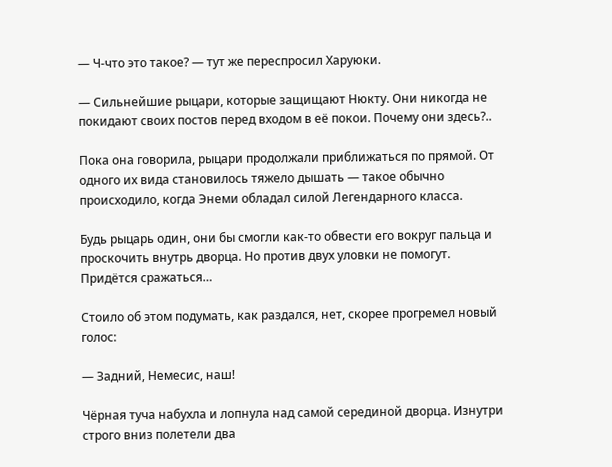— Ч-что это такое? — тут же переспросил Харуюки.

— Сильнейшие рыцари, которые защищают Нюкту. Они никогда не покидают своих постов перед входом в её покои. Почему они здесь?..

Пока она говорила, рыцари продолжали приближаться по прямой. От одного их вида становилось тяжело дышать — такое обычно происходило, когда Энеми обладал силой Легендарного класса.

Будь рыцарь один, они бы смогли как-то обвести его вокруг пальца и проскочить внутрь дворца. Но против двух уловки не помогут. Придётся сражаться…

Стоило об этом подумать, как раздался, нет, скорее прогремел новый голос:

— Задний, Немесис, наш!

Чёрная туча набухла и лопнула над самой серединой дворца. Изнутри строго вниз полетели два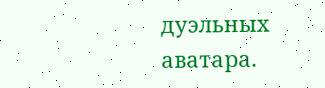дуэльных аватара.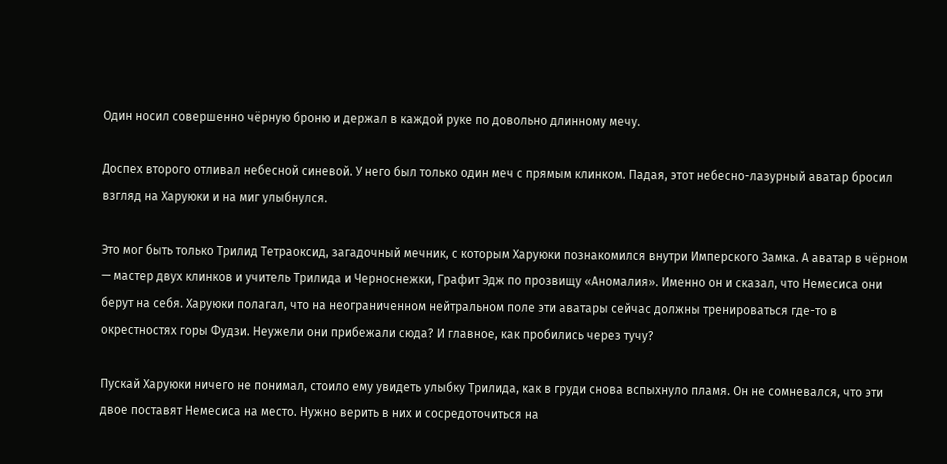Один носил совершенно чёрную броню и держал в каждой руке по довольно длинному мечу.

Доспех второго отливал небесной синевой. У него был только один меч с прямым клинком. Падая, этот небесно-лазурный аватар бросил взгляд на Харуюки и на миг улыбнулся.

Это мог быть только Трилид Тетраоксид, загадочный мечник, с которым Харуюки познакомился внутри Имперского Замка. А аватар в чёрном — мастер двух клинков и учитель Трилида и Черноснежки, Графит Эдж по прозвищу «Аномалия». Именно он и сказал, что Немесиса они берут на себя. Харуюки полагал, что на неограниченном нейтральном поле эти аватары сейчас должны тренироваться где-то в окрестностях горы Фудзи. Неужели они прибежали сюда? И главное, как пробились через тучу?

Пускай Харуюки ничего не понимал, стоило ему увидеть улыбку Трилида, как в груди снова вспыхнуло пламя. Он не сомневался, что эти двое поставят Немесиса на место. Нужно верить в них и сосредоточиться на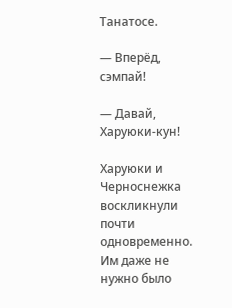Танатосе.

— Вперёд, сэмпай!

— Давай, Харуюки-кун!

Харуюки и Черноснежка воскликнули почти одновременно. Им даже не нужно было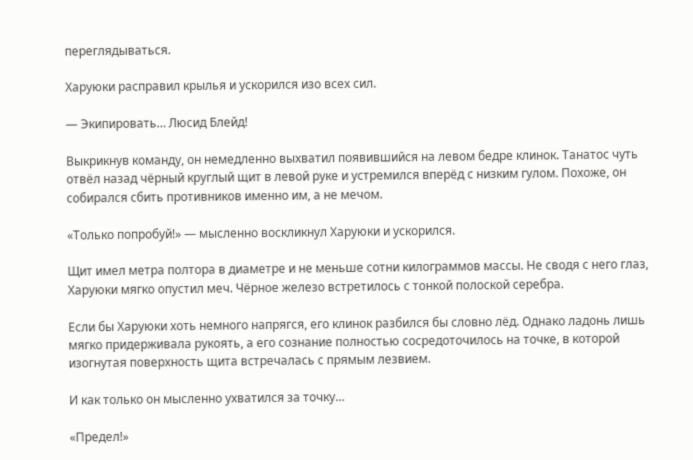переглядываться.

Харуюки расправил крылья и ускорился изо всех сил.

— Экипировать… Люсид Блейд!

Выкрикнув команду, он немедленно выхватил появившийся на левом бедре клинок. Танатос чуть отвёл назад чёрный круглый щит в левой руке и устремился вперёд с низким гулом. Похоже, он собирался сбить противников именно им, а не мечом.

«Только попробуй!» — мысленно воскликнул Харуюки и ускорился.

Щит имел метра полтора в диаметре и не меньше сотни килограммов массы. Не сводя с него глаз, Харуюки мягко опустил меч. Чёрное железо встретилось с тонкой полоской серебра.

Если бы Харуюки хоть немного напрягся, его клинок разбился бы словно лёд. Однако ладонь лишь мягко придерживала рукоять, а его сознание полностью сосредоточилось на точке, в которой изогнутая поверхность щита встречалась с прямым лезвием.

И как только он мысленно ухватился за точку…

«Предел!»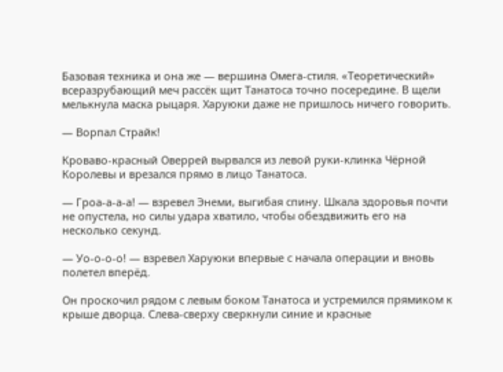Базовая техника и она же — вершина Омега-стиля. «Теоретический» всеразрубающий меч рассёк щит Танатоса точно посередине. В щели мелькнула маска рыцаря. Харуюки даже не пришлось ничего говорить.

— Ворпал Страйк!

Кроваво-красный Оверрей вырвался из левой руки-клинка Чёрной Королевы и врезался прямо в лицо Танатоса.

— Гроа-а-а-а! — взревел Энеми, выгибая спину. Шкала здоровья почти не опустела, но силы удара хватило, чтобы обездвижить его на несколько секунд.

— Уо-о-о-о! — взревел Харуюки впервые с начала операции и вновь полетел вперёд.

Он проскочил рядом с левым боком Танатоса и устремился прямиком к крыше дворца. Слева-сверху сверкнули синие и красные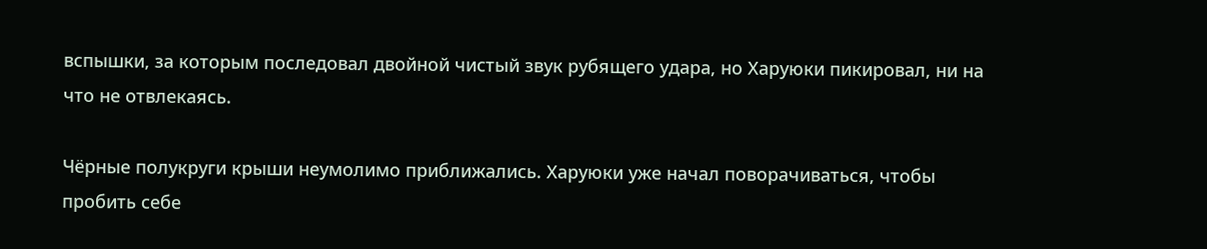вспышки, за которым последовал двойной чистый звук рубящего удара, но Харуюки пикировал, ни на что не отвлекаясь.

Чёрные полукруги крыши неумолимо приближались. Харуюки уже начал поворачиваться, чтобы пробить себе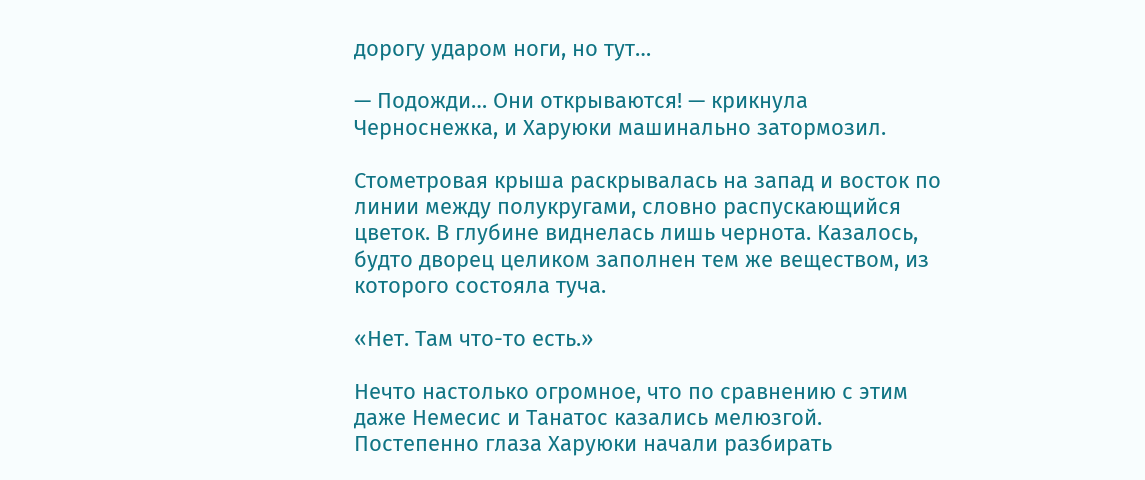дорогу ударом ноги, но тут…

— Подожди… Они открываются! — крикнула Черноснежка, и Харуюки машинально затормозил.

Стометровая крыша раскрывалась на запад и восток по линии между полукругами, словно распускающийся цветок. В глубине виднелась лишь чернота. Казалось, будто дворец целиком заполнен тем же веществом, из которого состояла туча.

«Нет. Там что-то есть.»

Нечто настолько огромное, что по сравнению с этим даже Немесис и Танатос казались мелюзгой. Постепенно глаза Харуюки начали разбирать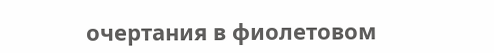очертания в фиолетовом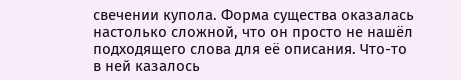свечении купола. Форма существа оказалась настолько сложной, что он просто не нашёл подходящего слова для её описания. Что-то в ней казалось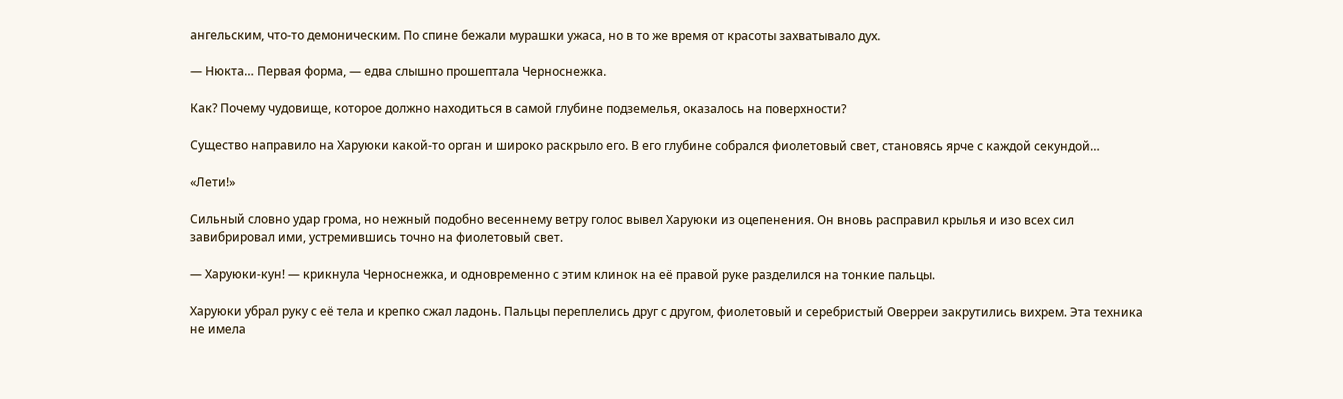ангельским, что-то демоническим. По спине бежали мурашки ужаса, но в то же время от красоты захватывало дух.

— Нюкта… Первая форма, — едва слышно прошептала Черноснежка.

Как? Почему чудовище, которое должно находиться в самой глубине подземелья, оказалось на поверхности?

Существо направило на Харуюки какой-то орган и широко раскрыло его. В его глубине собрался фиолетовый свет, становясь ярче с каждой секундой…

«Лети!»

Сильный словно удар грома, но нежный подобно весеннему ветру голос вывел Харуюки из оцепенения. Он вновь расправил крылья и изо всех сил завибрировал ими, устремившись точно на фиолетовый свет.

— Харуюки-кун! — крикнула Черноснежка, и одновременно с этим клинок на её правой руке разделился на тонкие пальцы.

Харуюки убрал руку с её тела и крепко сжал ладонь. Пальцы переплелись друг с другом, фиолетовый и серебристый Оверреи закрутились вихрем. Эта техника не имела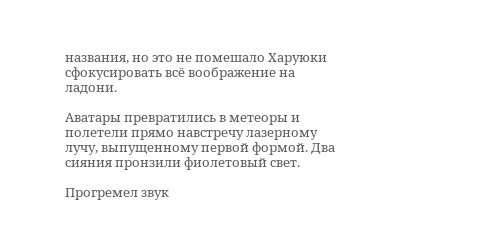названия, но это не помешало Харуюки сфокусировать всё воображение на ладони.

Аватары превратились в метеоры и полетели прямо навстречу лазерному лучу, выпущенному первой формой. Два сияния пронзили фиолетовый свет.

Прогремел звук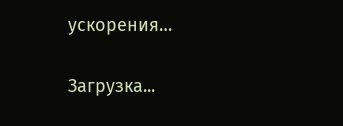ускорения…

Загрузка...